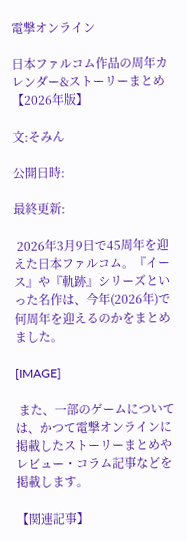電撃オンライン

日本ファルコム作品の周年カレンダー&ストーリーまとめ【2026年版】

文:そみん

公開日時:

最終更新:

 2026年3月9日で45周年を迎えた日本ファルコム。『イース』や『軌跡』シリーズといった名作は、今年(2026年)で何周年を迎えるのかをまとめました。

[IMAGE]

 また、一部のゲームについては、かつて電撃オンラインに掲載したストーリーまとめやレビュー・コラム記事などを掲載します。

【関連記事】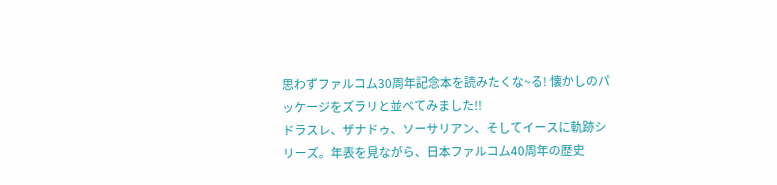思わずファルコム30周年記念本を読みたくな~る! 懐かしのパッケージをズラリと並べてみました!!
ドラスレ、ザナドゥ、ソーサリアン、そしてイースに軌跡シリーズ。年表を見ながら、日本ファルコム40周年の歴史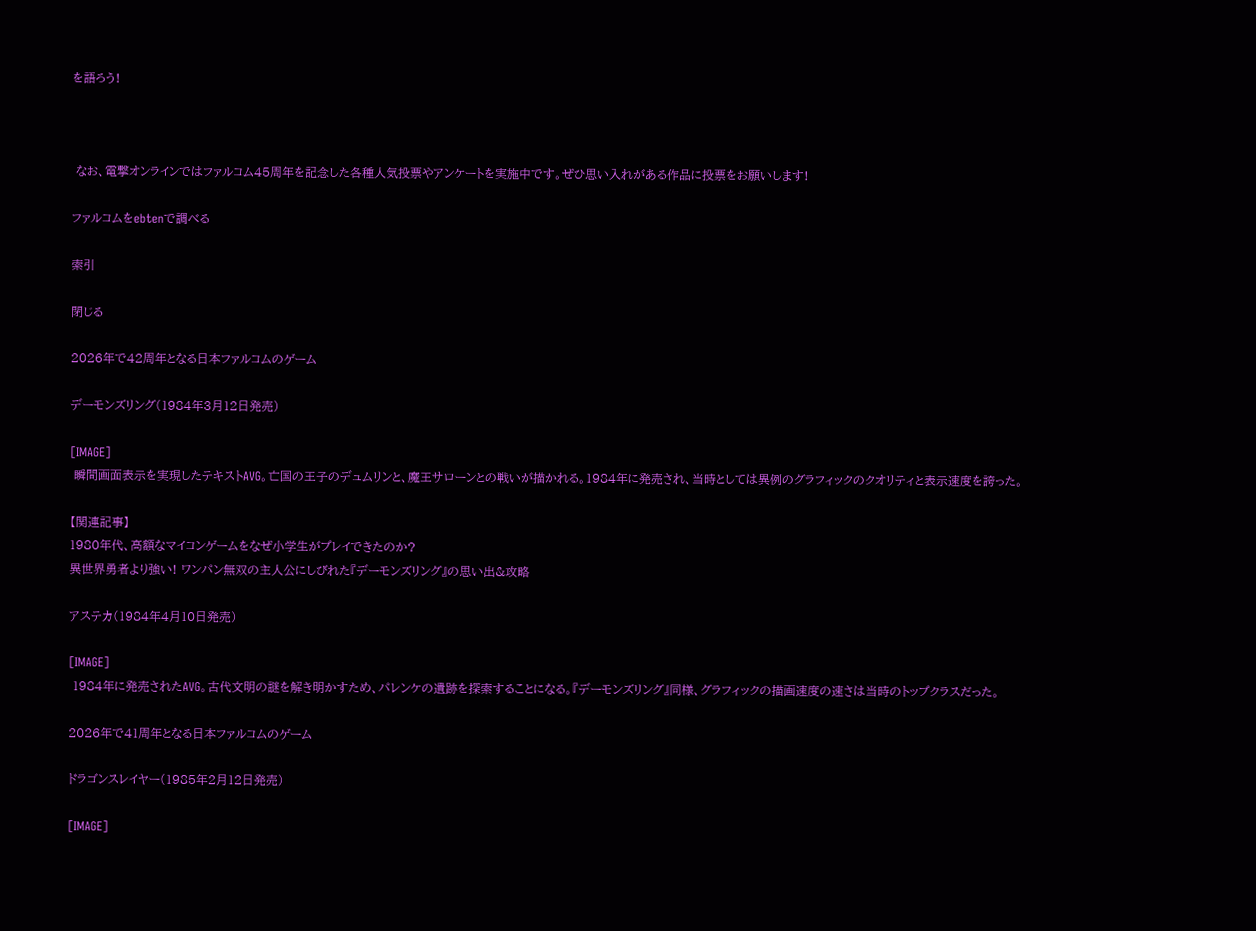を語ろう!



 なお、電撃オンラインではファルコム45周年を記念した各種人気投票やアンケートを実施中です。ぜひ思い入れがある作品に投票をお願いします!

ファルコムをebtenで調べる

索引

閉じる

2026年で42周年となる日本ファルコムのゲーム

デーモンズリング(1984年3月12日発売)

[IMAGE]
 瞬間画面表示を実現したテキストAVG。亡国の王子のデュムリンと、魔王サローンとの戦いが描かれる。1984年に発売され、当時としては異例のグラフィックのクオリティと表示速度を誇った。

【関連記事】
1980年代、高額なマイコンゲームをなぜ小学生がプレイできたのか?
異世界勇者より強い! ワンパン無双の主人公にしびれた『デーモンズリング』の思い出&攻略

アステカ(1984年4月10日発売)

[IMAGE]
 1984年に発売されたAVG。古代文明の謎を解き明かすため、パレンケの遺跡を探索することになる。『デーモンズリング』同様、グラフィックの描画速度の速さは当時のトップクラスだった。

2026年で41周年となる日本ファルコムのゲーム

ドラゴンスレイヤー(1985年2月12日発売)

[IMAGE]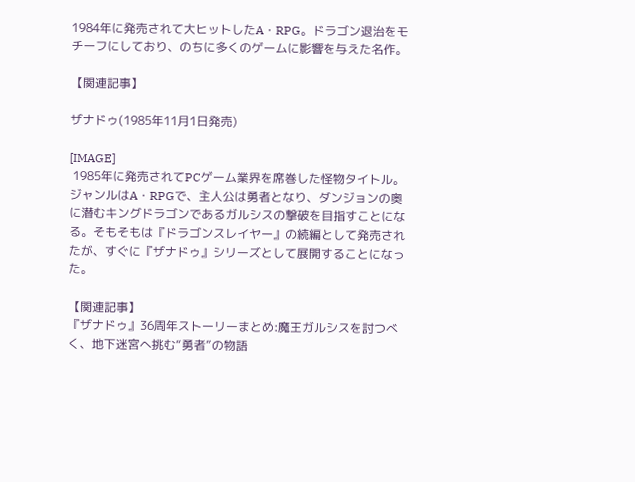1984年に発売されて大ヒットしたA・RPG。ドラゴン退治をモチーフにしており、のちに多くのゲームに影響を与えた名作。

【関連記事】

ザナドゥ(1985年11月1日発売)

[IMAGE]
 1985年に発売されてPCゲーム業界を席巻した怪物タイトル。ジャンルはA・RPGで、主人公は勇者となり、ダンジョンの奥に潜むキングドラゴンであるガルシスの撃破を目指すことになる。そもそもは『ドラゴンスレイヤー』の続編として発売されたが、すぐに『ザナドゥ』シリーズとして展開することになった。

【関連記事】
『ザナドゥ』36周年ストーリーまとめ:魔王ガルシスを討つべく、地下迷宮へ挑む“勇者”の物語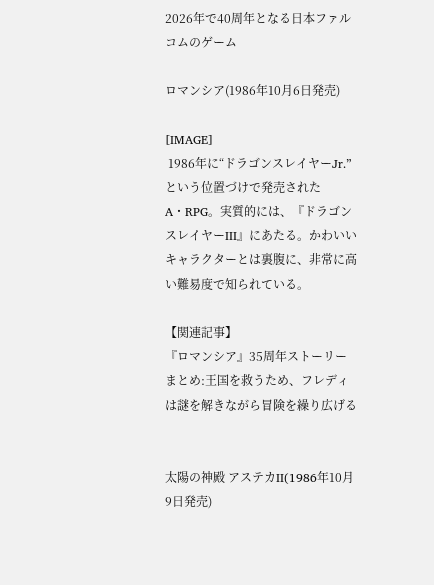2026年で40周年となる日本ファルコムのゲーム

ロマンシア(1986年10月6日発売)

[IMAGE]
 1986年に“ドラゴンスレイヤーJr.”という位置づけで発売されたA・RPG。実質的には、『ドラゴンスレイヤーIII』にあたる。かわいいキャラクターとは裏腹に、非常に高い難易度で知られている。

【関連記事】
『ロマンシア』35周年ストーリーまとめ:王国を救うため、フレディは謎を解きながら冒険を繰り広げる


太陽の神殿 アステカII(1986年10月9日発売)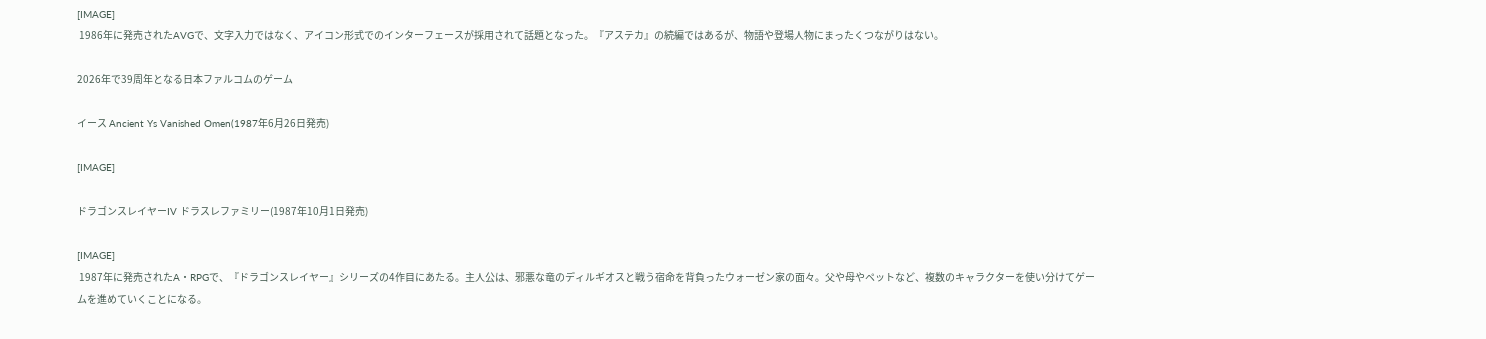[IMAGE]
 1986年に発売されたAVGで、文字入力ではなく、アイコン形式でのインターフェースが採用されて話題となった。『アステカ』の続編ではあるが、物語や登場人物にまったくつながりはない。

2026年で39周年となる日本ファルコムのゲーム

イース Ancient Ys Vanished Omen(1987年6月26日発売)

[IMAGE]

ドラゴンスレイヤーIV ドラスレファミリー(1987年10月1日発売)

[IMAGE]
 1987年に発売されたA・RPGで、『ドラゴンスレイヤー』シリーズの4作目にあたる。主人公は、邪悪な竜のディルギオスと戦う宿命を背負ったウォーゼン家の面々。父や母やペットなど、複数のキャラクターを使い分けてゲームを進めていくことになる。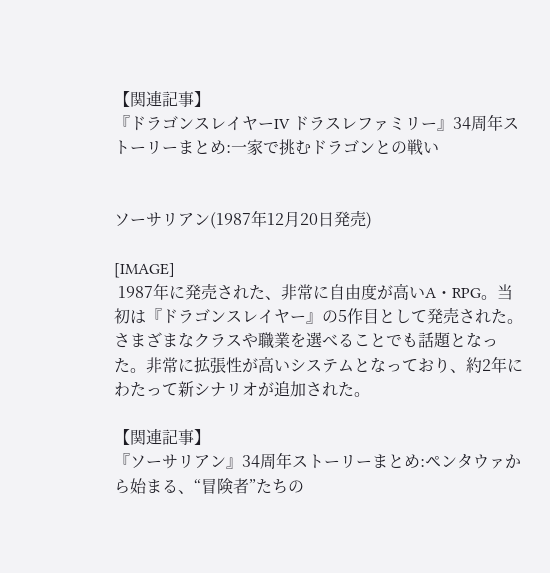【関連記事】
『ドラゴンスレイヤーIV ドラスレファミリー』34周年ストーリーまとめ:一家で挑むドラゴンとの戦い


ソーサリアン(1987年12月20日発売)

[IMAGE]
 1987年に発売された、非常に自由度が高いA・RPG。当初は『ドラゴンスレイヤー』の5作目として発売された。さまざまなクラスや職業を選べることでも話題となった。非常に拡張性が高いシステムとなっており、約2年にわたって新シナリオが追加された。

【関連記事】
『ソーサリアン』34周年ストーリーまとめ:ペンタウァから始まる、“冒険者”たちの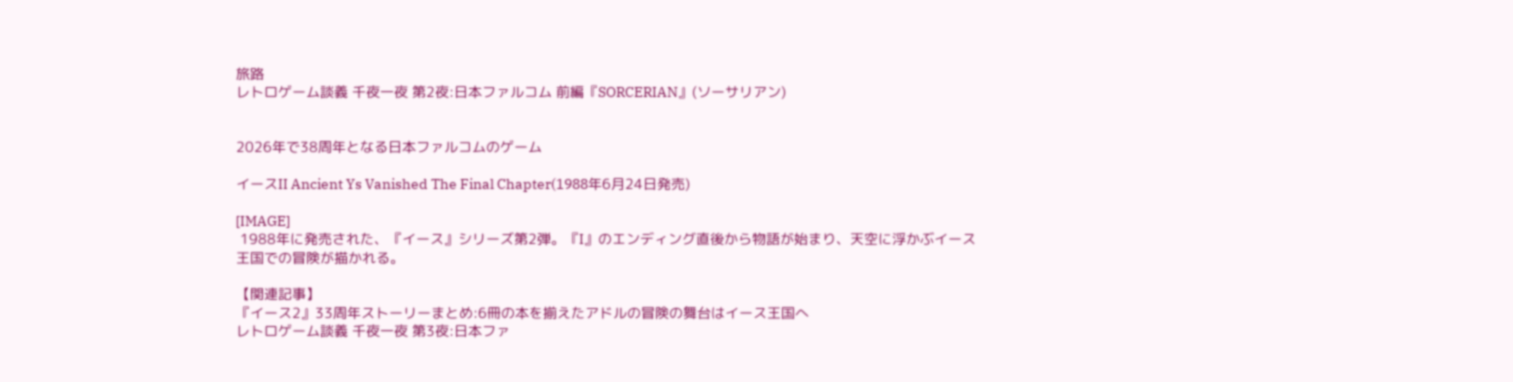旅路
レトロゲーム談義 千夜一夜 第2夜:日本ファルコム 前編『SORCERIAN』(ソーサリアン)


2026年で38周年となる日本ファルコムのゲーム

イースII Ancient Ys Vanished The Final Chapter(1988年6月24日発売)

[IMAGE]
 1988年に発売された、『イース』シリーズ第2弾。『I』のエンディング直後から物語が始まり、天空に浮かぶイース王国での冒険が描かれる。

【関連記事】
『イース2』33周年ストーリーまとめ:6冊の本を揃えたアドルの冒険の舞台はイース王国へ
レトロゲーム談義 千夜一夜 第3夜:日本ファ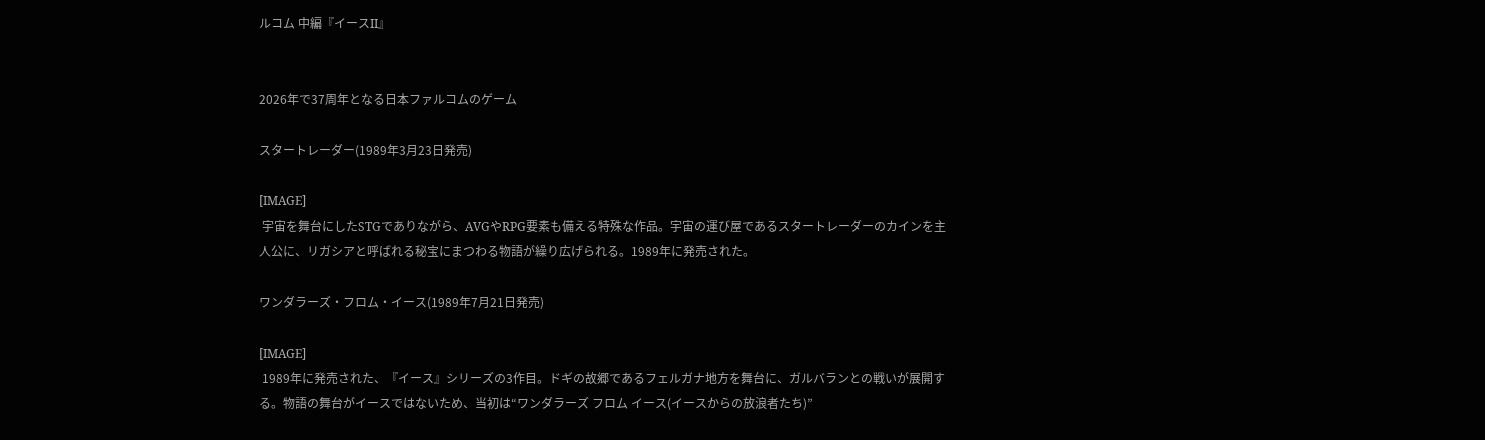ルコム 中編『イースII』


2026年で37周年となる日本ファルコムのゲーム

スタートレーダー(1989年3月23日発売)

[IMAGE]
 宇宙を舞台にしたSTGでありながら、AVGやRPG要素も備える特殊な作品。宇宙の運び屋であるスタートレーダーのカインを主人公に、リガシアと呼ばれる秘宝にまつわる物語が繰り広げられる。1989年に発売された。

ワンダラーズ・フロム・イース(1989年7月21日発売)

[IMAGE]
 1989年に発売された、『イース』シリーズの3作目。ドギの故郷であるフェルガナ地方を舞台に、ガルバランとの戦いが展開する。物語の舞台がイースではないため、当初は“ワンダラーズ フロム イース(イースからの放浪者たち)”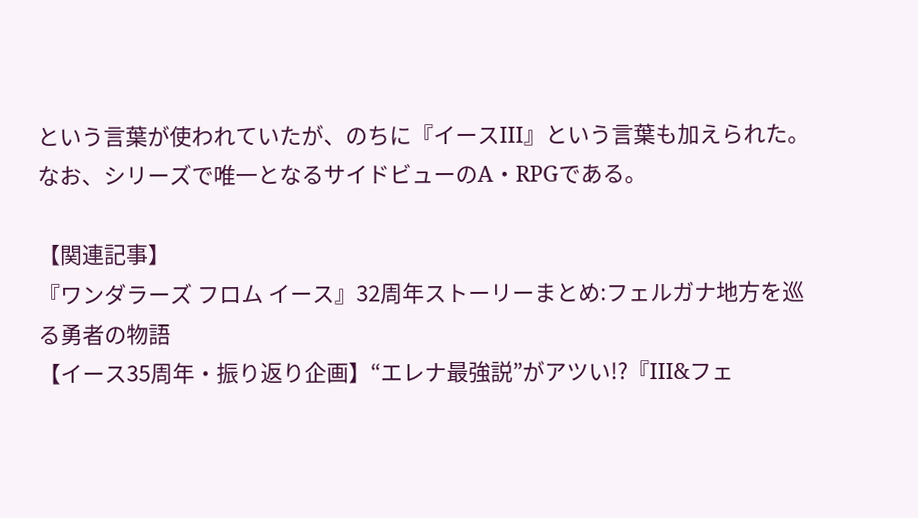という言葉が使われていたが、のちに『イースIII』という言葉も加えられた。なお、シリーズで唯一となるサイドビューのA・RPGである。

【関連記事】
『ワンダラーズ フロム イース』32周年ストーリーまとめ:フェルガナ地方を巡る勇者の物語
【イース35周年・振り返り企画】“エレナ最強説”がアツい!?『III&フェ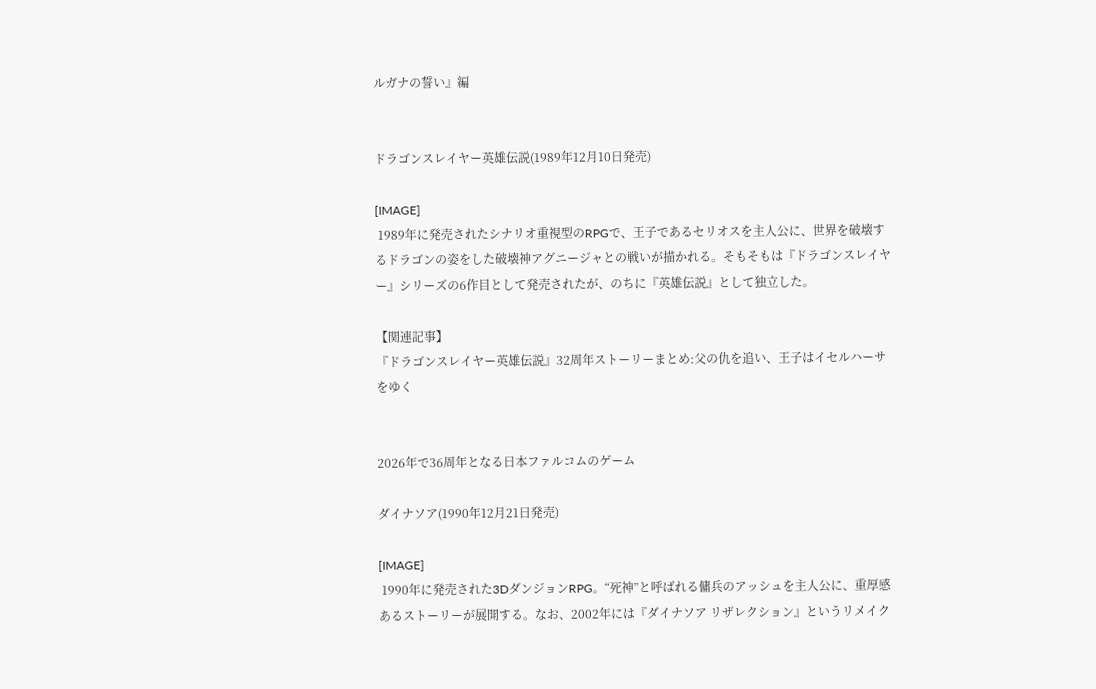ルガナの誓い』編


ドラゴンスレイヤー英雄伝説(1989年12月10日発売)

[IMAGE]
 1989年に発売されたシナリオ重視型のRPGで、王子であるセリオスを主人公に、世界を破壊するドラゴンの姿をした破壊神アグニージャとの戦いが描かれる。そもそもは『ドラゴンスレイヤー』シリーズの6作目として発売されたが、のちに『英雄伝説』として独立した。

【関連記事】
『ドラゴンスレイヤー英雄伝説』32周年ストーリーまとめ:父の仇を追い、王子はイセルハーサをゆく


2026年で36周年となる日本ファルコムのゲーム

ダイナソア(1990年12月21日発売)

[IMAGE]
 1990年に発売された3DダンジョンRPG。“死神”と呼ばれる傭兵のアッシュを主人公に、重厚感あるストーリーが展開する。なお、2002年には『ダイナソア リザレクション』というリメイク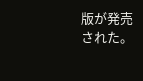版が発売された。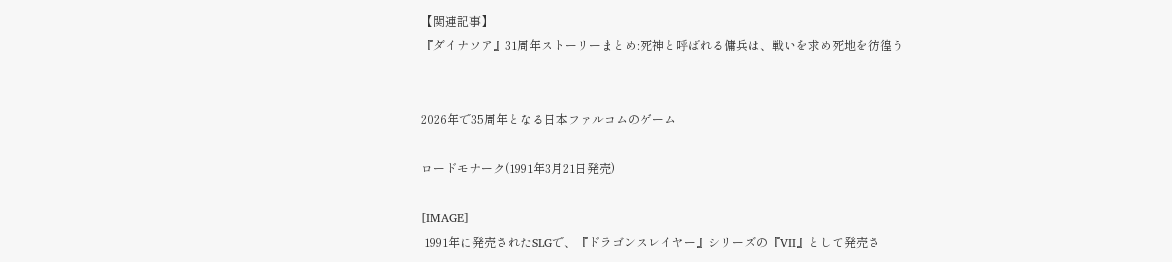【関連記事】
『ダイナソア』31周年ストーリーまとめ:死神と呼ばれる傭兵は、戦いを求め死地を彷徨う


2026年で35周年となる日本ファルコムのゲーム

ロードモナーク(1991年3月21日発売)

[IMAGE]
 1991年に発売されたSLGで、『ドラゴンスレイヤー』シリーズの『VII』として発売さ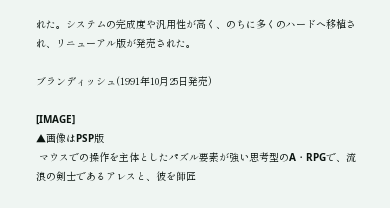れた。システムの完成度や汎用性が高く、のちに多くのハードへ移植され、リニューアル版が発売された。

ブランディッシュ(1991年10月25日発売)

[IMAGE]
▲画像はPSP版
 マウスでの操作を主体としたパズル要素が強い思考型のA・RPGで、流浪の剣士であるアレスと、彼を師匠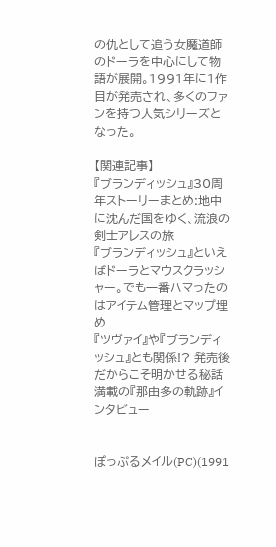の仇として追う女魔道師のドーラを中心にして物語が展開。1991年に1作目が発売され、多くのファンを持つ人気シリーズとなった。

【関連記事】
『ブランディッシュ』30周年ストーリーまとめ:地中に沈んだ国をゆく、流浪の剣士アレスの旅
『ブランディッシュ』といえばドーラとマウスクラッシャー。でも一番ハマったのはアイテム管理とマップ埋め
『ツヴァイ』や『ブランディッシュ』とも関係!? 発売後だからこそ明かせる秘話満載の『那由多の軌跡』インタビュー


ぽっぷるメイル(PC)(1991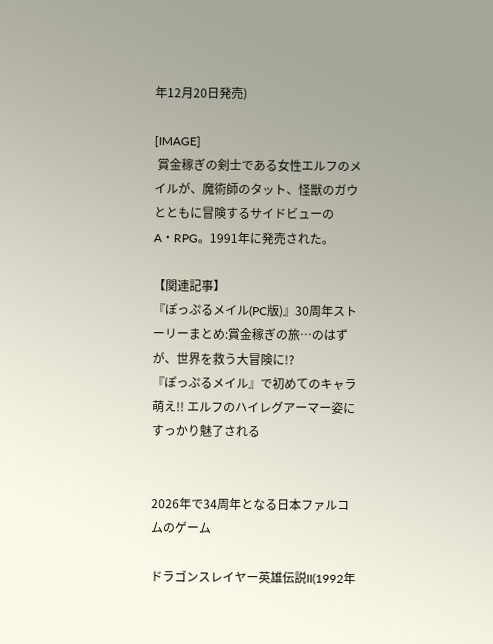年12月20日発売)

[IMAGE]
 賞金稼ぎの剣士である女性エルフのメイルが、魔術師のタット、怪獣のガウとともに冒険するサイドビューのA・RPG。1991年に発売された。

【関連記事】
『ぽっぷるメイル(PC版)』30周年ストーリーまとめ:賞金稼ぎの旅…のはずが、世界を救う大冒険に!?
『ぽっぷるメイル』で初めてのキャラ萌え!! エルフのハイレグアーマー姿にすっかり魅了される


2026年で34周年となる日本ファルコムのゲーム

ドラゴンスレイヤー英雄伝説II(1992年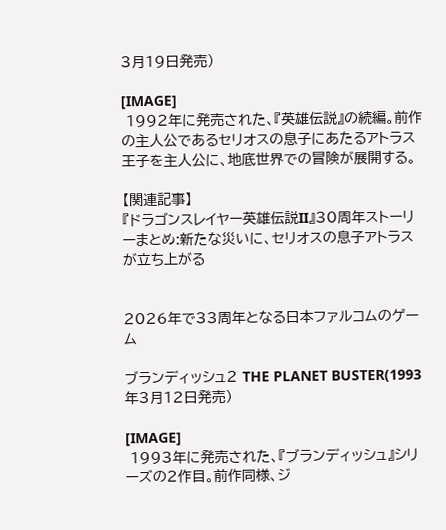3月19日発売)

[IMAGE]
 1992年に発売された、『英雄伝説』の続編。前作の主人公であるセリオスの息子にあたるアトラス王子を主人公に、地底世界での冒険が展開する。

【関連記事】
『ドラゴンスレイヤー英雄伝説II』30周年ストーリーまとめ:新たな災いに、セリオスの息子アトラスが立ち上がる


2026年で33周年となる日本ファルコムのゲーム

ブランディッシュ2 THE PLANET BUSTER(1993年3月12日発売)

[IMAGE]
 1993年に発売された、『ブランディッシュ』シリーズの2作目。前作同様、ジ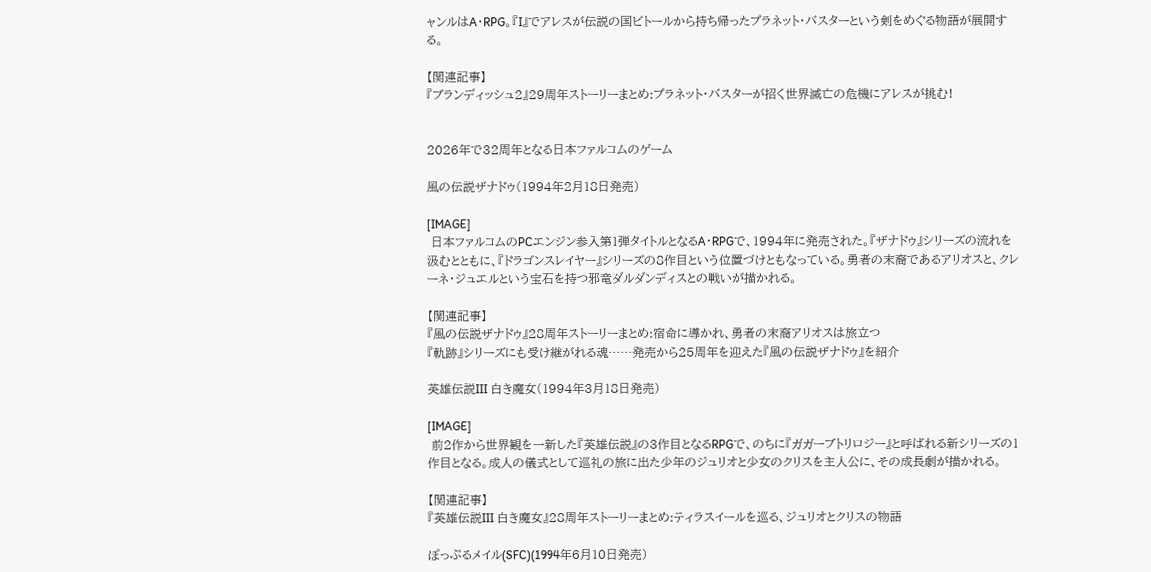ャンルはA・RPG。『I』でアレスが伝説の国ビトールから持ち帰ったプラネット・バスターという剣をめぐる物語が展開する。

【関連記事】
『ブランディッシュ2』29周年ストーリーまとめ:プラネット・バスターが招く世界滅亡の危機にアレスが挑む!


2026年で32周年となる日本ファルコムのゲーム

風の伝説ザナドゥ(1994年2月18日発売)

[IMAGE]
 日本ファルコムのPCエンジン参入第1弾タイトルとなるA・RPGで、1994年に発売された。『ザナドゥ』シリーズの流れを汲むとともに、『ドラゴンスレイヤー』シリーズの8作目という位置づけともなっている。勇者の末裔であるアリオスと、クレーネ・ジュエルという宝石を持つ邪竜ダルダンディスとの戦いが描かれる。

【関連記事】
『風の伝説ザナドゥ』28周年ストーリーまとめ:宿命に導かれ、勇者の末裔アリオスは旅立つ
『軌跡』シリーズにも受け継がれる魂……発売から25周年を迎えた『風の伝説ザナドゥ』を紹介

英雄伝説III 白き魔女(1994年3月18日発売)

[IMAGE]
 前2作から世界観を一新した『英雄伝説』の3作目となるRPGで、のちに『ガガーブトリロジー』と呼ばれる新シリーズの1作目となる。成人の儀式として巡礼の旅に出た少年のジュリオと少女のクリスを主人公に、その成長劇が描かれる。

【関連記事】
『英雄伝説III 白き魔女』28周年ストーリーまとめ:ティラスイールを巡る、ジュリオとクリスの物語

ぽっぷるメイル(SFC)(1994年6月10日発売)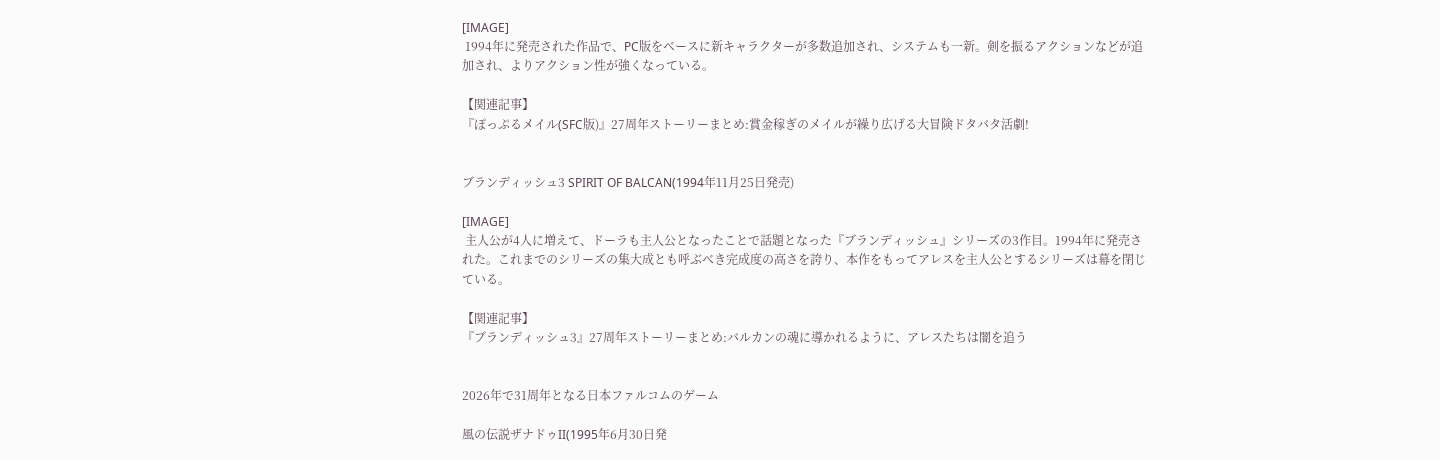[IMAGE]
 1994年に発売された作品で、PC版をベースに新キャラクターが多数追加され、システムも一新。剣を振るアクションなどが追加され、よりアクション性が強くなっている。

【関連記事】
『ぽっぷるメイル(SFC版)』27周年ストーリーまとめ:賞金稼ぎのメイルが繰り広げる大冒険ドタバタ活劇!


ブランディッシュ3 SPIRIT OF BALCAN(1994年11月25日発売)

[IMAGE]
 主人公が4人に増えて、ドーラも主人公となったことで話題となった『ブランディッシュ』シリーズの3作目。1994年に発売された。これまでのシリーズの集大成とも呼ぶべき完成度の高さを誇り、本作をもってアレスを主人公とするシリーズは幕を閉じている。

【関連記事】
『ブランディッシュ3』27周年ストーリーまとめ:バルカンの魂に導かれるように、アレスたちは闇を追う


2026年で31周年となる日本ファルコムのゲーム

風の伝説ザナドゥII(1995年6月30日発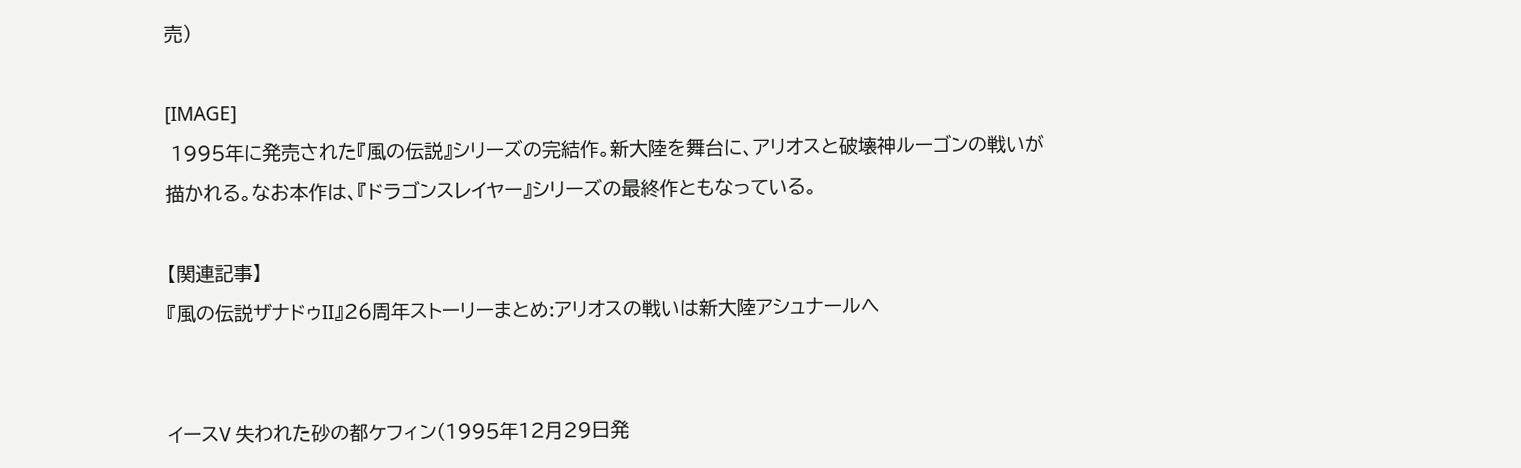売)

[IMAGE]
 1995年に発売された『風の伝説』シリーズの完結作。新大陸を舞台に、アリオスと破壊神ルーゴンの戦いが描かれる。なお本作は、『ドラゴンスレイヤー』シリーズの最終作ともなっている。

【関連記事】
『風の伝説ザナドゥII』26周年ストーリーまとめ:アリオスの戦いは新大陸アシュナールへ


イースV 失われた砂の都ケフィン(1995年12月29日発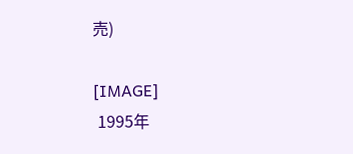売)

[IMAGE]
 1995年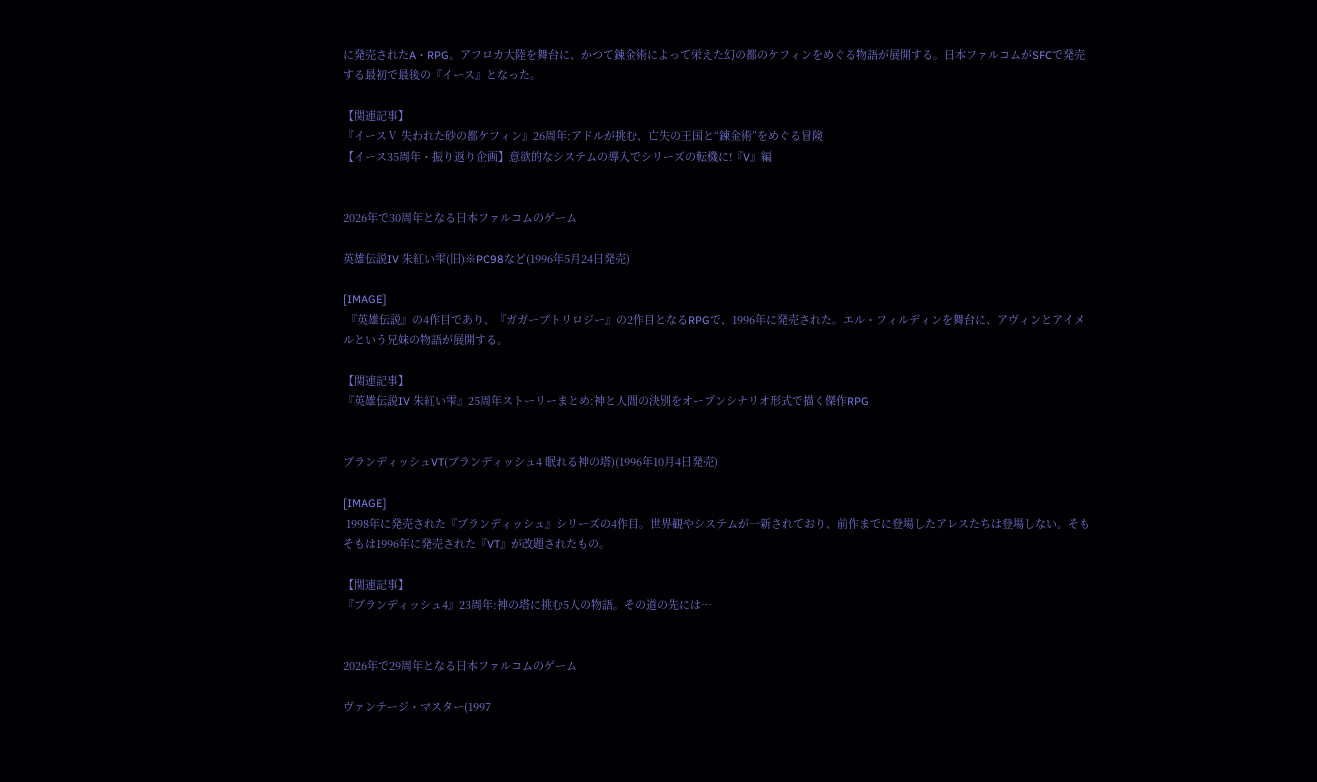に発売されたA・RPG。アフロカ大陸を舞台に、かつて錬金術によって栄えた幻の都のケフィンをめぐる物語が展開する。日本ファルコムがSFCで発売する最初で最後の『イース』となった。

【関連記事】
『イースⅤ 失われた砂の都ケフィン』26周年:アドルが挑む、亡失の王国と“錬金術”をめぐる冒険
【イース35周年・振り返り企画】意欲的なシステムの導入でシリーズの転機に!『V』編


2026年で30周年となる日本ファルコムのゲーム

英雄伝説IV 朱紅い雫(旧)※PC98など(1996年5月24日発売)

[IMAGE]
 『英雄伝説』の4作目であり、『ガガーブトリロジー』の2作目となるRPGで、1996年に発売された。エル・フィルディンを舞台に、アヴィンとアイメルという兄妹の物語が展開する。

【関連記事】
『英雄伝説IV 朱紅い雫』25周年ストーリーまとめ:神と人間の決別をオープンシナリオ形式で描く傑作RPG


ブランディッシュVT(ブランディッシュ4 眠れる神の塔)(1996年10月4日発売)

[IMAGE]
 1998年に発売された『ブランディッシュ』シリーズの4作目。世界観やシステムが一新されており、前作までに登場したアレスたちは登場しない。そもそもは1996年に発売された『VT』が改題されたもの。

【関連記事】
『ブランディッシュ4』23周年:神の塔に挑む5人の物語。その道の先には…


2026年で29周年となる日本ファルコムのゲーム

ヴァンテージ・マスター(1997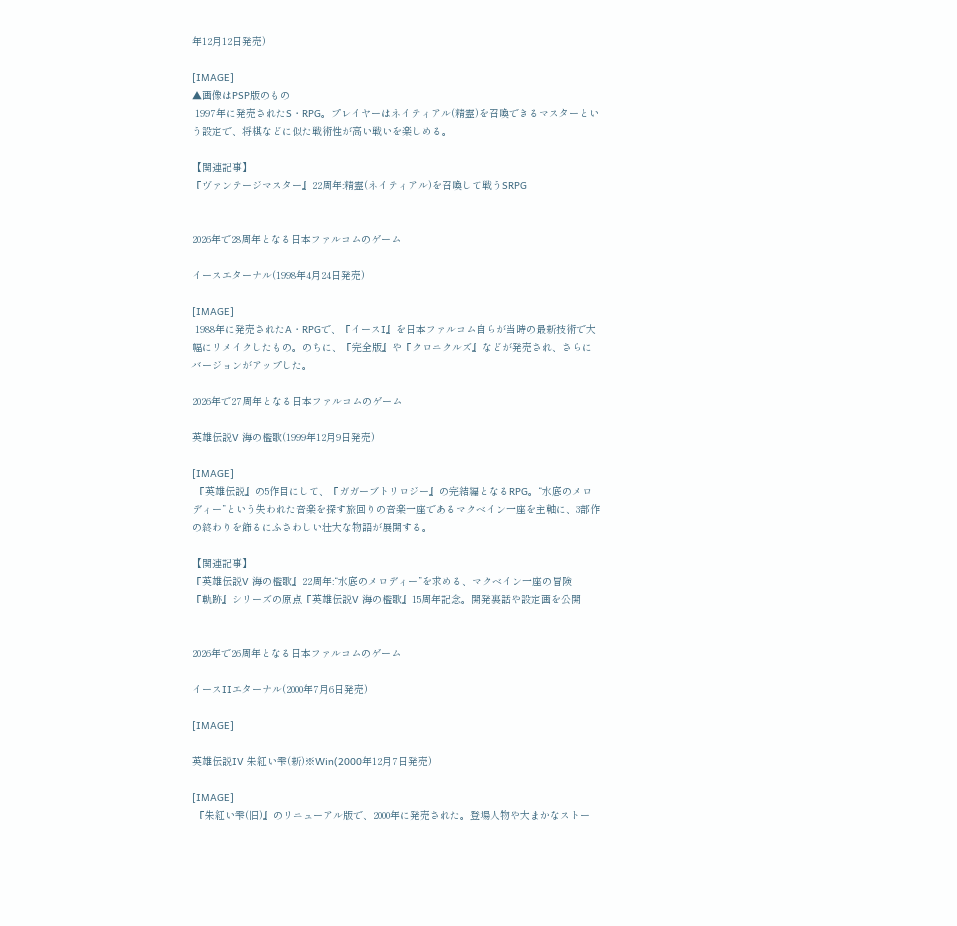年12月12日発売)

[IMAGE]
▲画像はPSP版のもの
 1997年に発売されたS・RPG。プレイヤーはネイティアル(精霊)を召喚できるマスターという設定で、将棋などに似た戦術性が高い戦いを楽しめる。

【関連記事】
『ヴァンテージマスター』22周年:精霊(ネイティアル)を召喚して戦うSRPG


2026年で28周年となる日本ファルコムのゲーム

イースエターナル(1998年4月24日発売)

[IMAGE]
 1988年に発売されたA・RPGで、『イースI』を日本ファルコム自らが当時の最新技術で大幅にリメイクしたもの。のちに、『完全版』や『クロニクルズ』などが発売され、さらにバージョンがアップした。

2026年で27周年となる日本ファルコムのゲーム

英雄伝説V 海の檻歌(1999年12月9日発売)

[IMAGE]
 『英雄伝説』の5作目にして、『ガガーブトリロジー』の完結編となるRPG。“水底のメロディー”という失われた音楽を探す旅回りの音楽一座であるマクベイン一座を主軸に、3部作の終わりを飾るにふさわしい壮大な物語が展開する。

【関連記事】
『英雄伝説V 海の檻歌』22周年:“水底のメロディー”を求める、マクベイン一座の冒険
『軌跡』シリーズの原点『英雄伝説V 海の檻歌』15周年記念。開発裏話や設定画を公開


2026年で26周年となる日本ファルコムのゲーム

イースIIエターナル(2000年7月6日発売)

[IMAGE]

英雄伝説IV 朱紅い雫(新)※Win(2000年12月7日発売)

[IMAGE]
 『朱紅い雫(旧)』のリニューアル版で、2000年に発売された。登場人物や大まかなストー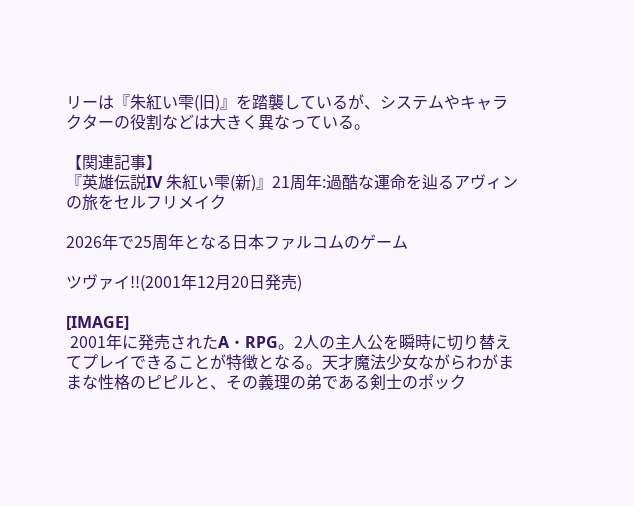リーは『朱紅い雫(旧)』を踏襲しているが、システムやキャラクターの役割などは大きく異なっている。

【関連記事】
『英雄伝説IV 朱紅い雫(新)』21周年:過酷な運命を辿るアヴィンの旅をセルフリメイク

2026年で25周年となる日本ファルコムのゲーム

ツヴァイ!!(2001年12月20日発売)

[IMAGE]
 2001年に発売されたA・RPG。2人の主人公を瞬時に切り替えてプレイできることが特徴となる。天才魔法少女ながらわがままな性格のピピルと、その義理の弟である剣士のポック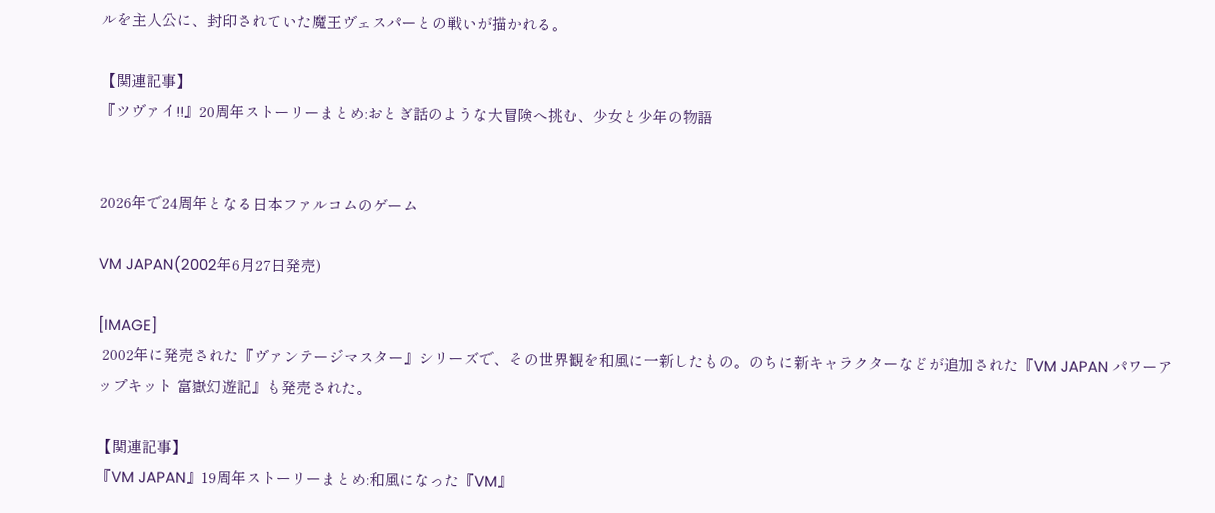ルを主人公に、封印されていた魔王ヴェスパーとの戦いが描かれる。

【関連記事】
『ツヴァイ!!』20周年ストーリーまとめ:おとぎ話のような大冒険へ挑む、少女と少年の物語


2026年で24周年となる日本ファルコムのゲーム

VM JAPAN(2002年6月27日発売)

[IMAGE]
 2002年に発売された『ヴァンテージマスター』シリーズで、その世界観を和風に一新したもの。のちに新キャラクターなどが追加された『VM JAPAN パワーアップキット 富嶽幻遊記』も発売された。

【関連記事】
『VM JAPAN』19周年ストーリーまとめ:和風になった『VM』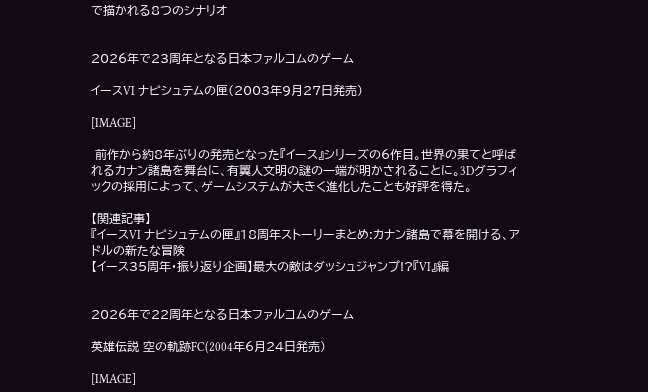で描かれる8つのシナリオ


2026年で23周年となる日本ファルコムのゲーム

イースVI ナピシュテムの匣(2003年9月27日発売)

[IMAGE]

 前作から約8年ぶりの発売となった『イース』シリーズの6作目。世界の果てと呼ばれるカナン諸島を舞台に、有翼人文明の謎の一端が明かされることに。3Dグラフィックの採用によって、ゲームシステムが大きく進化したことも好評を得た。

【関連記事】
『イースVI ナピシュテムの匣』18周年ストーリーまとめ:カナン諸島で幕を開ける、アドルの新たな冒険
【イース35周年・振り返り企画】最大の敵はダッシュジャンプ!?『VI』編


2026年で22周年となる日本ファルコムのゲーム

英雄伝説 空の軌跡FC(2004年6月24日発売)

[IMAGE]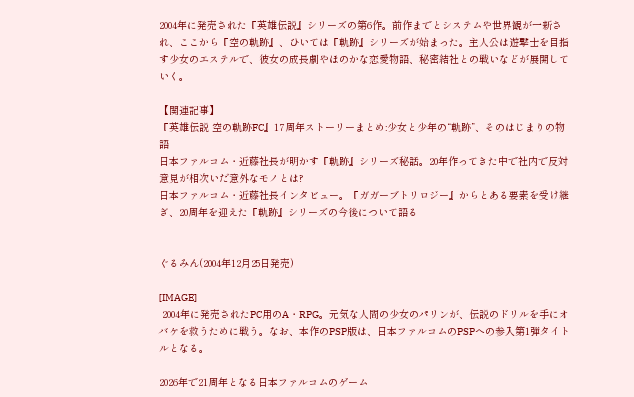2004年に発売された『英雄伝説』シリーズの第6作。前作までとシステムや世界観が一新され、ここから『空の軌跡』、ひいては『軌跡』シリーズが始まった。主人公は遊撃士を目指す少女のエステルで、彼女の成長劇やほのかな恋愛物語、秘密結社との戦いなどが展開していく。

【関連記事】
『英雄伝説 空の軌跡FC』17周年ストーリーまとめ:少女と少年の“軌跡”、そのはじまりの物語
日本ファルコム・近藤社長が明かす『軌跡』シリーズ秘話。20年作ってきた中で社内で反対意見が相次いだ意外なモノとは?
日本ファルコム・近藤社長インタビュー。『ガガーブトリロジー』からとある要素を受け継ぎ、20周年を迎えた『軌跡』シリーズの今後について語る


ぐるみん(2004年12月25日発売)

[IMAGE]
 2004年に発売されたPC用のA・RPG。元気な人間の少女のパリンが、伝説のドリルを手にオバケを救うために戦う。なお、本作のPSP版は、日本ファルコムのPSPへの参入第1弾タイトルとなる。

2026年で21周年となる日本ファルコムのゲーム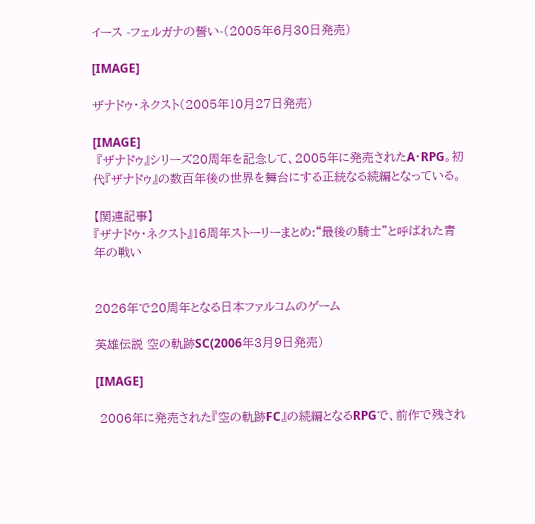イース -フェルガナの誓い-(2005年6月30日発売)

[IMAGE]

ザナドゥ・ネクスト(2005年10月27日発売)

[IMAGE]
 『ザナドゥ』シリーズ20周年を記念して、2005年に発売されたA・RPG。初代『ザナドゥ』の数百年後の世界を舞台にする正統なる続編となっている。

【関連記事】
『ザナドゥ・ネクスト』16周年ストーリーまとめ:“最後の騎士”と呼ばれた青年の戦い


2026年で20周年となる日本ファルコムのゲーム

英雄伝説 空の軌跡SC(2006年3月9日発売)

[IMAGE]

 2006年に発売された『空の軌跡FC』の続編となるRPGで、前作で残され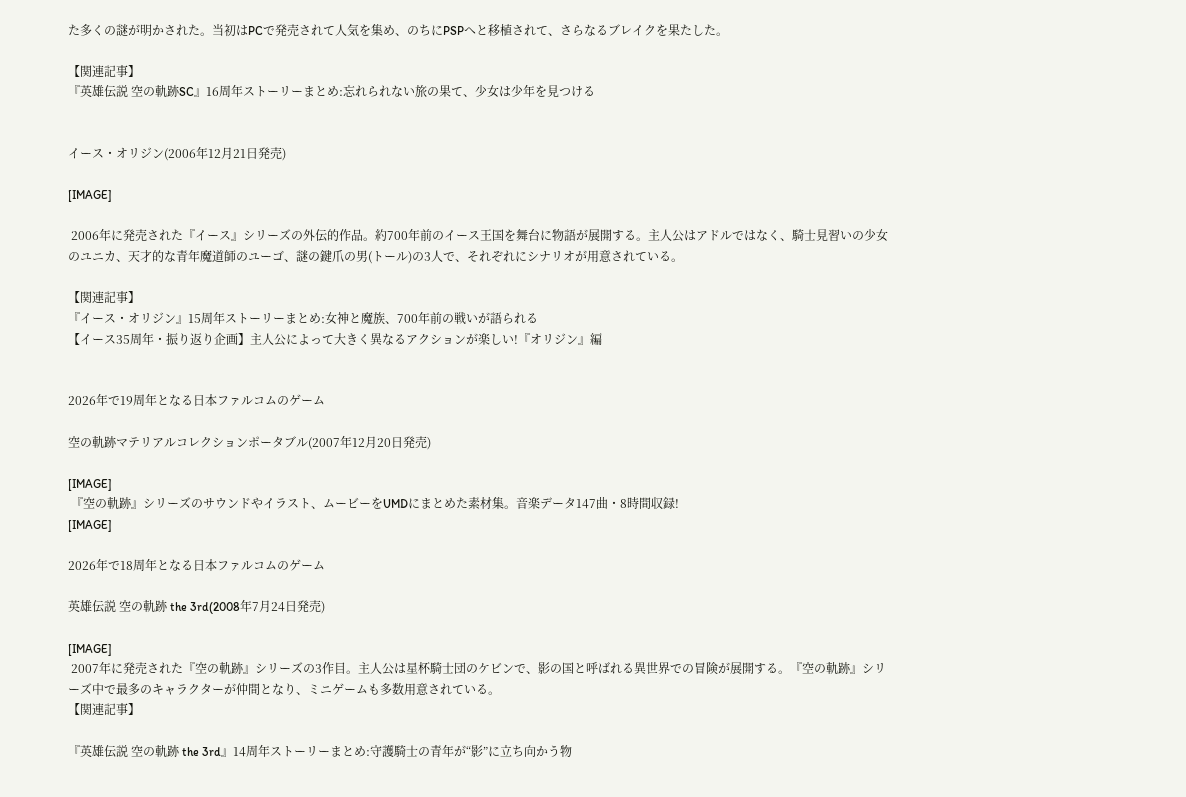た多くの謎が明かされた。当初はPCで発売されて人気を集め、のちにPSPへと移植されて、さらなるブレイクを果たした。

【関連記事】
『英雄伝説 空の軌跡SC』16周年ストーリーまとめ:忘れられない旅の果て、少女は少年を見つける


イース・オリジン(2006年12月21日発売)

[IMAGE]

 2006年に発売された『イース』シリーズの外伝的作品。約700年前のイース王国を舞台に物語が展開する。主人公はアドルではなく、騎士見習いの少女のユニカ、天才的な青年魔道師のユーゴ、謎の鍵爪の男(トール)の3人で、それぞれにシナリオが用意されている。

【関連記事】
『イース・オリジン』15周年ストーリーまとめ:女神と魔族、700年前の戦いが語られる
【イース35周年・振り返り企画】主人公によって大きく異なるアクションが楽しい!『オリジン』編


2026年で19周年となる日本ファルコムのゲーム

空の軌跡マテリアルコレクションポータブル(2007年12月20日発売)

[IMAGE]
 『空の軌跡』シリーズのサウンドやイラスト、ムービーをUMDにまとめた素材集。音楽データ147曲・8時間収録!
[IMAGE]

2026年で18周年となる日本ファルコムのゲーム

英雄伝説 空の軌跡 the 3rd(2008年7月24日発売)

[IMAGE]
 2007年に発売された『空の軌跡』シリーズの3作目。主人公は星杯騎士団のケビンで、影の国と呼ばれる異世界での冒険が展開する。『空の軌跡』シリーズ中で最多のキャラクターが仲間となり、ミニゲームも多数用意されている。
【関連記事】

『英雄伝説 空の軌跡 the 3rd』14周年ストーリーまとめ:守護騎士の青年が“影”に立ち向かう物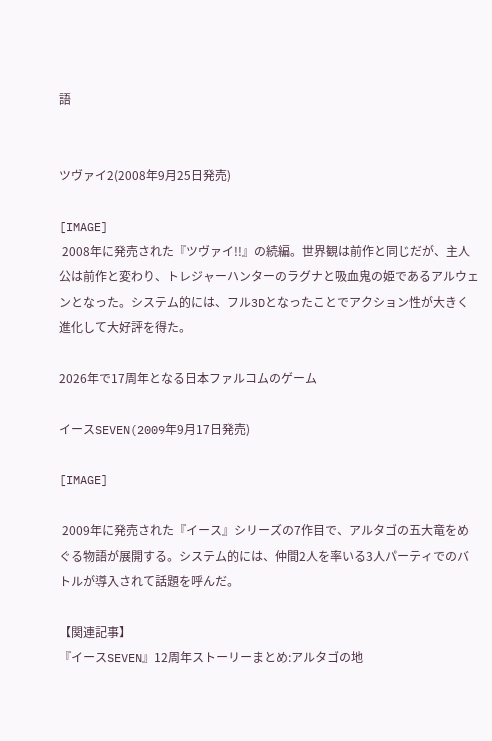語


ツヴァイ2(2008年9月25日発売)

[IMAGE]
 2008年に発売された『ツヴァイ!!』の続編。世界観は前作と同じだが、主人公は前作と変わり、トレジャーハンターのラグナと吸血鬼の姫であるアルウェンとなった。システム的には、フル3Dとなったことでアクション性が大きく進化して大好評を得た。

2026年で17周年となる日本ファルコムのゲーム

イースSEVEN(2009年9月17日発売)

[IMAGE]

 2009年に発売された『イース』シリーズの7作目で、アルタゴの五大竜をめぐる物語が展開する。システム的には、仲間2人を率いる3人パーティでのバトルが導入されて話題を呼んだ。

【関連記事】
『イースSEVEN』12周年ストーリーまとめ:アルタゴの地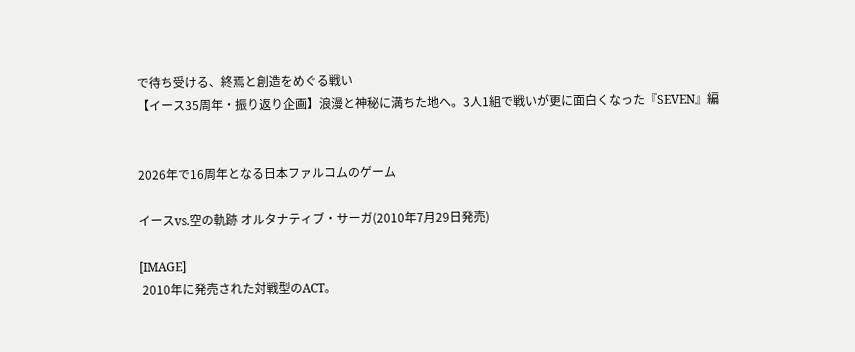で待ち受ける、終焉と創造をめぐる戦い
【イース35周年・振り返り企画】浪漫と神秘に満ちた地へ。3人1組で戦いが更に面白くなった『SEVEN』編


2026年で16周年となる日本ファルコムのゲーム

イースvs.空の軌跡 オルタナティブ・サーガ(2010年7月29日発売)

[IMAGE]
 2010年に発売された対戦型のACT。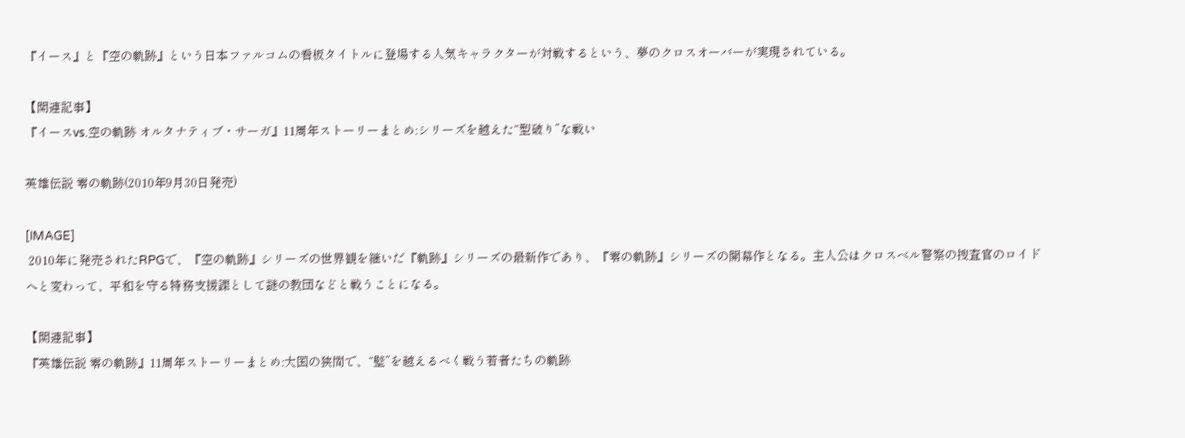『イース』と『空の軌跡』という日本ファルコムの看板タイトルに登場する人気キャラクターが対戦するという、夢のクロスオーバーが実現されている。

【関連記事】
『イースvs.空の軌跡 オルタナティブ・サーガ』11周年ストーリーまとめ:シリーズを越えた“型破り”な戦い

英雄伝説 零の軌跡(2010年9月30日発売)

[IMAGE]
 2010年に発売されたRPGで、『空の軌跡』シリーズの世界観を継いだ『軌跡』シリーズの最新作であり、『零の軌跡』シリーズの開幕作となる。主人公はクロスベル警察の捜査官のロイドへと変わって、平和を守る特務支援課として謎の教団などと戦うことになる。

【関連記事】
『英雄伝説 零の軌跡』11周年ストーリーまとめ:大国の狭間で、“壁”を越えるべく戦う若者たちの軌跡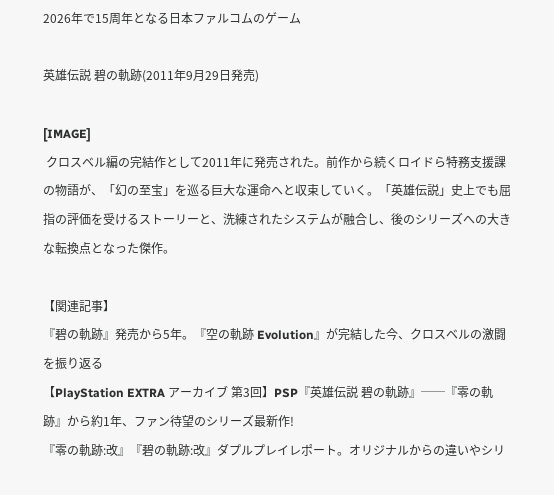2026年で15周年となる日本ファルコムのゲーム

英雄伝説 碧の軌跡(2011年9月29日発売)

[IMAGE]
 クロスベル編の完結作として2011年に発売された。前作から続くロイドら特務支援課の物語が、「幻の至宝」を巡る巨大な運命へと収束していく。「英雄伝説」史上でも屈指の評価を受けるストーリーと、洗練されたシステムが融合し、後のシリーズへの大きな転換点となった傑作。

【関連記事】
『碧の軌跡』発売から5年。『空の軌跡 Evolution』が完結した今、クロスベルの激闘を振り返る
【PlayStation EXTRA アーカイブ 第3回】PSP『英雄伝説 碧の軌跡』──『零の軌跡』から約1年、ファン待望のシリーズ最新作!
『零の軌跡:改』『碧の軌跡:改』ダプルプレイレポート。オリジナルからの違いやシリ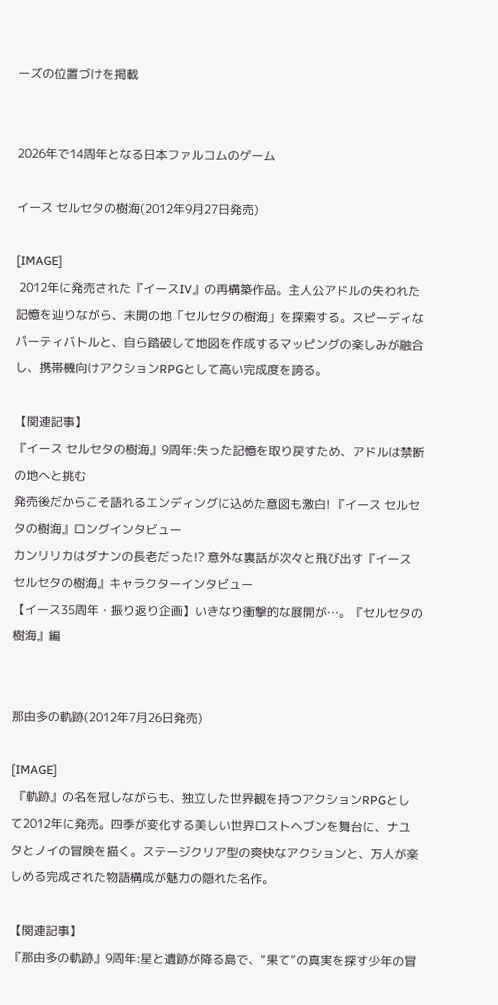ーズの位置づけを掲載


2026年で14周年となる日本ファルコムのゲーム

イース セルセタの樹海(2012年9月27日発売)

[IMAGE]
 2012年に発売された『イースIV』の再構築作品。主人公アドルの失われた記憶を辿りながら、未開の地「セルセタの樹海」を探索する。スピーディなパーティバトルと、自ら踏破して地図を作成するマッピングの楽しみが融合し、携帯機向けアクションRPGとして高い完成度を誇る。

【関連記事】
『イース セルセタの樹海』9周年:失った記憶を取り戻すため、アドルは禁断の地へと挑む
発売後だからこそ語れるエンディングに込めた意図も激白! 『イース セルセタの樹海』ロングインタビュー
カンリリカはダナンの長老だった!? 意外な裏話が次々と飛び出す『イース セルセタの樹海』キャラクターインタビュー
【イース35周年・振り返り企画】いきなり衝撃的な展開が…。『セルセタの樹海』編


那由多の軌跡(2012年7月26日発売)

[IMAGE]
 『軌跡』の名を冠しながらも、独立した世界観を持つアクションRPGとして2012年に発売。四季が変化する美しい世界ロストヘブンを舞台に、ナユタとノイの冒険を描く。ステージクリア型の爽快なアクションと、万人が楽しめる完成された物語構成が魅力の隠れた名作。

【関連記事】
『那由多の軌跡』9周年:星と遺跡が降る島で、“果て”の真実を探す少年の冒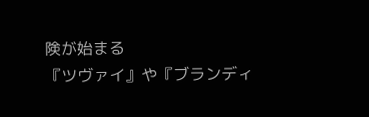険が始まる
『ツヴァイ』や『ブランディ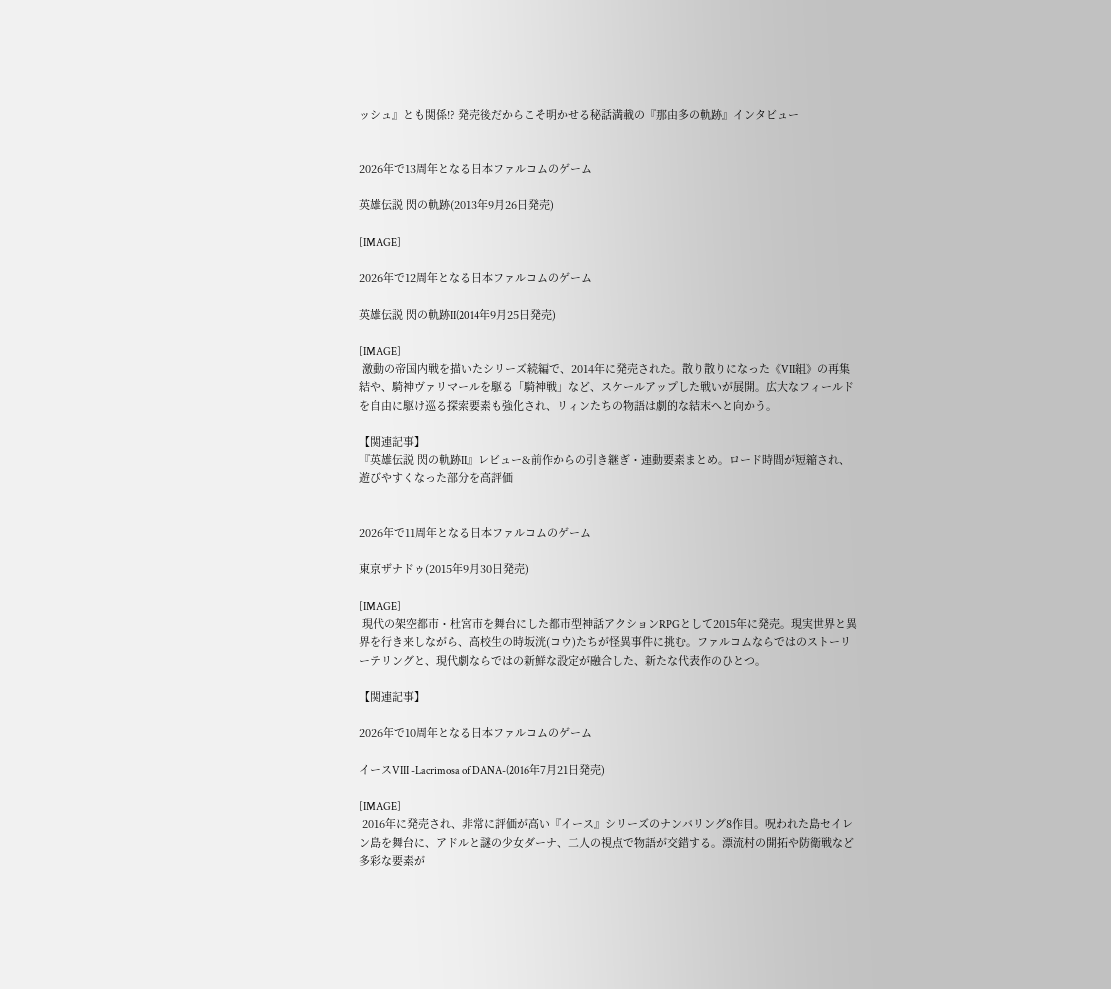ッシュ』とも関係!? 発売後だからこそ明かせる秘話満載の『那由多の軌跡』インタビュー


2026年で13周年となる日本ファルコムのゲーム

英雄伝説 閃の軌跡(2013年9月26日発売)

[IMAGE]

2026年で12周年となる日本ファルコムのゲーム

英雄伝説 閃の軌跡II(2014年9月25日発売)

[IMAGE]
 激動の帝国内戦を描いたシリーズ続編で、2014年に発売された。散り散りになった《VII組》の再集結や、騎神ヴァリマールを駆る「騎神戦」など、スケールアップした戦いが展開。広大なフィールドを自由に駆け巡る探索要素も強化され、リィンたちの物語は劇的な結末へと向かう。

【関連記事】
『英雄伝説 閃の軌跡II』レビュー&前作からの引き継ぎ・連動要素まとめ。ロード時間が短縮され、遊びやすくなった部分を高評価


2026年で11周年となる日本ファルコムのゲーム

東亰ザナドゥ(2015年9月30日発売)

[IMAGE]
 現代の架空都市・杜宮市を舞台にした都市型神話アクションRPGとして2015年に発売。現実世界と異界を行き来しながら、高校生の時坂洸(コウ)たちが怪異事件に挑む。ファルコムならではのストーリーテリングと、現代劇ならではの新鮮な設定が融合した、新たな代表作のひとつ。

【関連記事】

2026年で10周年となる日本ファルコムのゲーム

イースVIII -Lacrimosa of DANA-(2016年7月21日発売)

[IMAGE]
 2016年に発売され、非常に評価が高い『イース』シリーズのナンバリング8作目。呪われた島セイレン島を舞台に、アドルと謎の少女ダーナ、二人の視点で物語が交錯する。漂流村の開拓や防衛戦など多彩な要素が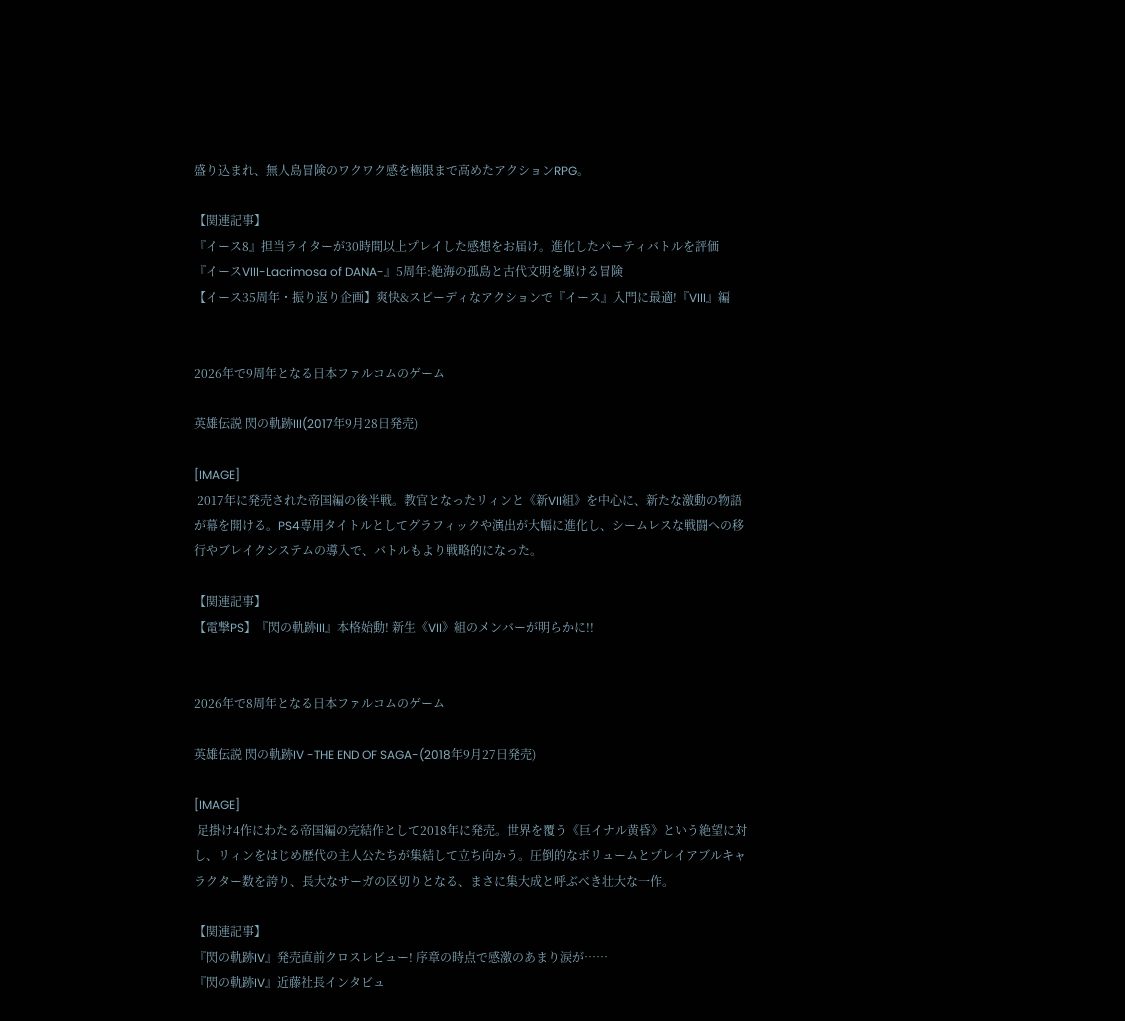盛り込まれ、無人島冒険のワクワク感を極限まで高めたアクションRPG。

【関連記事】
『イース8』担当ライターが30時間以上プレイした感想をお届け。進化したパーティバトルを評価
『イースVIII-Lacrimosa of DANA-』5周年:絶海の孤島と古代文明を駆ける冒険
【イース35周年・振り返り企画】爽快&スピーディなアクションで『イース』入門に最適!『VIII』編


2026年で9周年となる日本ファルコムのゲーム

英雄伝説 閃の軌跡III(2017年9月28日発売)

[IMAGE]
 2017年に発売された帝国編の後半戦。教官となったリィンと《新VII組》を中心に、新たな激動の物語が幕を開ける。PS4専用タイトルとしてグラフィックや演出が大幅に進化し、シームレスな戦闘への移行やブレイクシステムの導入で、バトルもより戦略的になった。

【関連記事】
【電撃PS】『閃の軌跡III』本格始動! 新生《VII》組のメンバーが明らかに!!


2026年で8周年となる日本ファルコムのゲーム

英雄伝説 閃の軌跡IV -THE END OF SAGA-(2018年9月27日発売)

[IMAGE]
 足掛け4作にわたる帝国編の完結作として2018年に発売。世界を覆う《巨イナル黄昏》という絶望に対し、リィンをはじめ歴代の主人公たちが集結して立ち向かう。圧倒的なボリュームとプレイアブルキャラクター数を誇り、長大なサーガの区切りとなる、まさに集大成と呼ぶべき壮大な一作。

【関連記事】
『閃の軌跡IV』発売直前クロスレビュー! 序章の時点で感激のあまり涙が……
『閃の軌跡IV』近藤社長インタビュ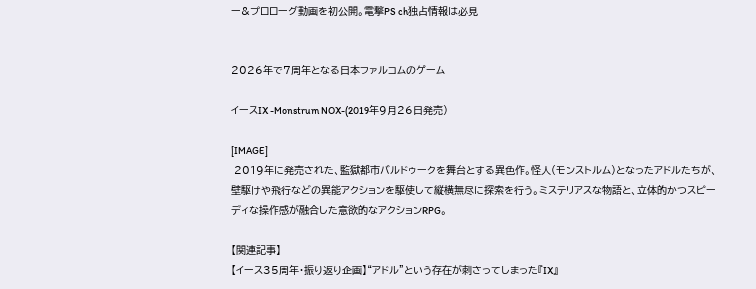ー&プロローグ動画を初公開。電撃PS ch独占情報は必見


2026年で7周年となる日本ファルコムのゲーム

イースIX -Monstrum NOX-(2019年9月26日発売)

[IMAGE]
 2019年に発売された、監獄都市バルドゥークを舞台とする異色作。怪人(モンストルム)となったアドルたちが、壁駆けや飛行などの異能アクションを駆使して縦横無尽に探索を行う。ミステリアスな物語と、立体的かつスピーディな操作感が融合した意欲的なアクションRPG。

【関連記事】
【イース35周年・振り返り企画】“アドル”という存在が刺さってしまった『IX』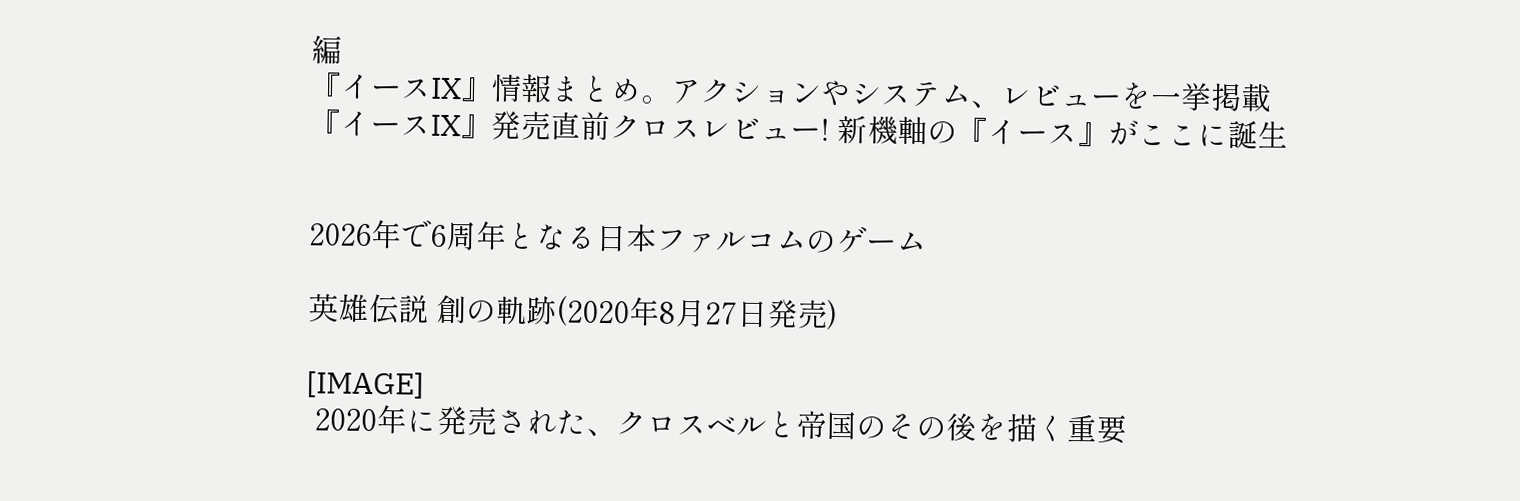編
『イースIX』情報まとめ。アクションやシステム、レビューを一挙掲載
『イースIX』発売直前クロスレビュー! 新機軸の『イース』がここに誕生


2026年で6周年となる日本ファルコムのゲーム

英雄伝説 創の軌跡(2020年8月27日発売)

[IMAGE]
 2020年に発売された、クロスベルと帝国のその後を描く重要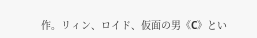作。リィン、ロイド、仮面の男《C》とい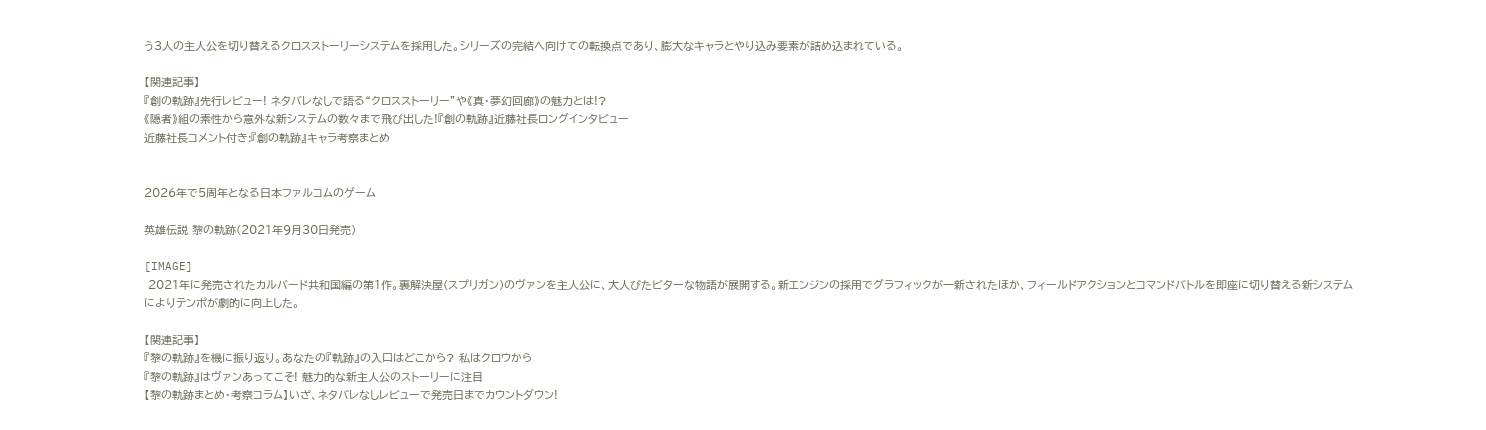う3人の主人公を切り替えるクロスストーリーシステムを採用した。シリーズの完結へ向けての転換点であり、膨大なキャラとやり込み要素が詰め込まれている。

【関連記事】
『創の軌跡』先行レビュー! ネタバレなしで語る“クロスストーリー”や《真・夢幻回廊》の魅力とは!?
《隠者》組の素性から意外な新システムの数々まで飛び出した!『創の軌跡』近藤社長ロングインタビュー
近藤社長コメント付き:『創の軌跡』キャラ考察まとめ


2026年で5周年となる日本ファルコムのゲーム

英雄伝説 黎の軌跡(2021年9月30日発売)

[IMAGE]
 2021年に発売されたカルバード共和国編の第1作。裏解決屋(スプリガン)のヴァンを主人公に、大人びたビターな物語が展開する。新エンジンの採用でグラフィックが一新されたほか、フィールドアクションとコマンドバトルを即座に切り替える新システムによりテンポが劇的に向上した。

【関連記事】
『黎の軌跡』を機に振り返り。あなたの『軌跡』の入口はどこから? 私はクロウから
『黎の軌跡』はヴァンあってこそ! 魅力的な新主人公のストーリーに注目
【黎の軌跡まとめ・考察コラム】いざ、ネタバレなしレビューで発売日までカウントダウン!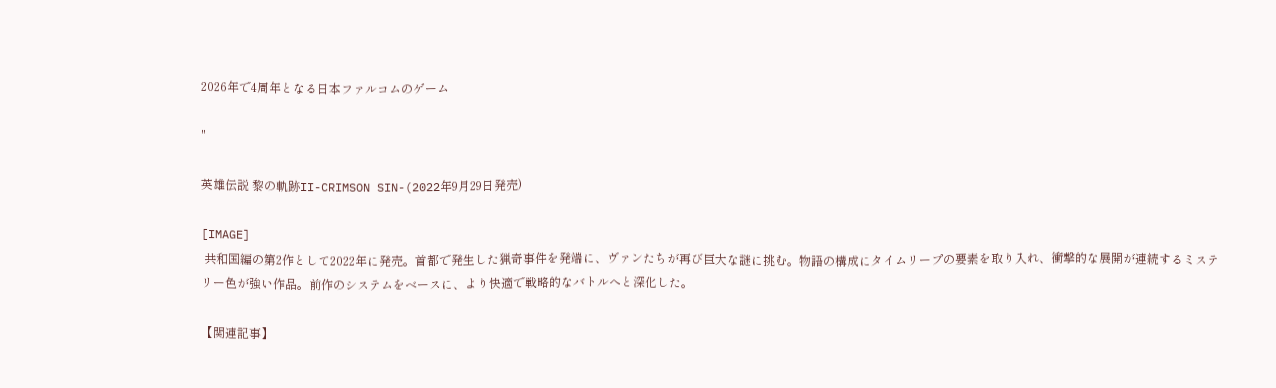2026年で4周年となる日本ファルコムのゲーム

"

英雄伝説 黎の軌跡II-CRIMSON SIN-(2022年9月29日発売)

[IMAGE]
 共和国編の第2作として2022年に発売。首都で発生した猟奇事件を発端に、ヴァンたちが再び巨大な謎に挑む。物語の構成にタイムリープの要素を取り入れ、衝撃的な展開が連続するミステリー色が強い作品。前作のシステムをベースに、より快適で戦略的なバトルへと深化した。

【関連記事】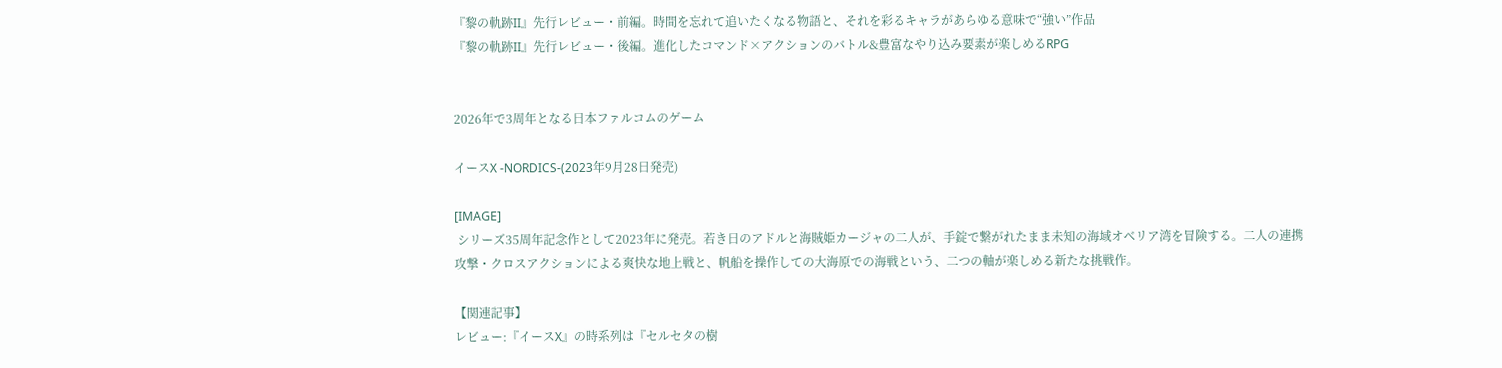『黎の軌跡II』先行レビュー・前編。時間を忘れて追いたくなる物語と、それを彩るキャラがあらゆる意味で“強い”作品
『黎の軌跡II』先行レビュー・後編。進化したコマンド×アクションのバトル&豊富なやり込み要素が楽しめるRPG


2026年で3周年となる日本ファルコムのゲーム

イースX -NORDICS-(2023年9月28日発売)

[IMAGE]
 シリーズ35周年記念作として2023年に発売。若き日のアドルと海賊姫カージャの二人が、手錠で繋がれたまま未知の海域オベリア湾を冒険する。二人の連携攻撃・クロスアクションによる爽快な地上戦と、帆船を操作しての大海原での海戦という、二つの軸が楽しめる新たな挑戦作。

【関連記事】
レビュー:『イースX』の時系列は『セルセタの樹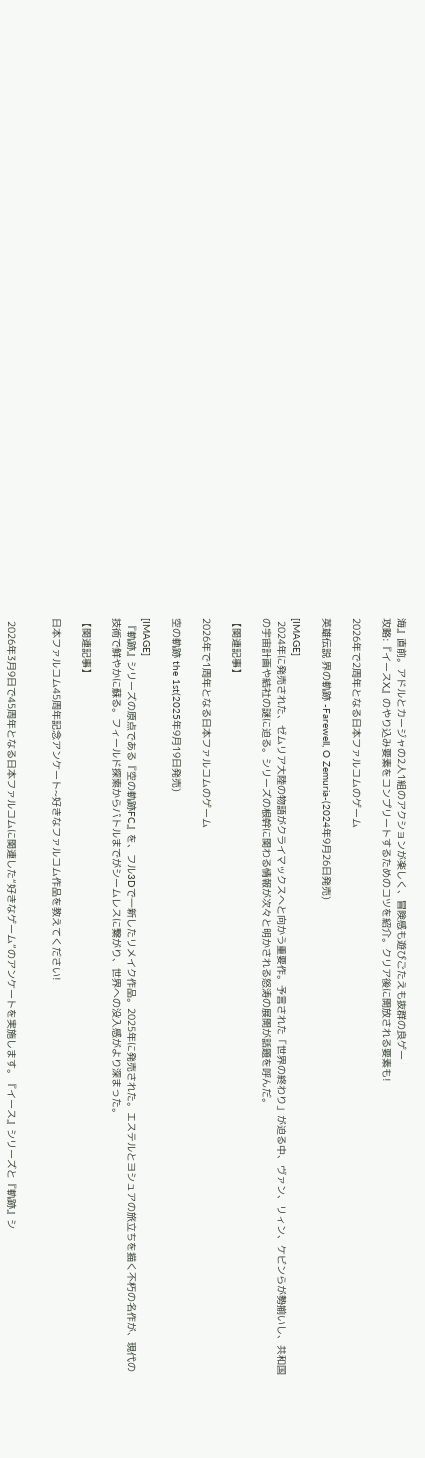海』直前。アドルとカージャの2人1組のアクションが楽しく、冒険感も遊びごたえも抜群の良ゲー
攻略:『イースX』のやり込み要素をコンプリートするためのコツを紹介。クリア後に開放される要素も!

2026年で2周年となる日本ファルコムのゲーム

英雄伝説 界の軌跡 -Farewell, O Zemuria-(2024年9月26日発売)

[IMAGE]
 2024年に発売された、ゼムリア大陸の物語がクライマックスへと向かう重要作。予言された「世界の終わり」が迫る中、ヴァン、リィン、ケビンらが勢揃いし、共和国の宇宙計画や結社の謎に迫る。シリーズの根幹に関わる情報が次々と明かされる怒涛の展開が話題を呼んだ。

【関連記事】

2026年で1周年となる日本ファルコムのゲーム

空の軌跡 the 1st(2025年9月19日発売)

[IMAGE]
 『軌跡』シリーズの原点である『空の軌跡FC』を、フル3Dで一新したリメイク作品。2025年に発売された。エステルとヨシュアの旅立ちを描く不朽の名作が、現代の技術で鮮やかに蘇る。フィールド探索からバトルまでがシームレスに繋がり、世界への没入感がより深まった。

【関連記事】

日本ファルコム45周年記念アンケート~好きなファルコム作品を教えてください!


 2026年3月9日で45周年となる日本ファルコムに関連した“好きなゲーム”のアンケートを実施します。『イース』シリーズと『軌跡』シ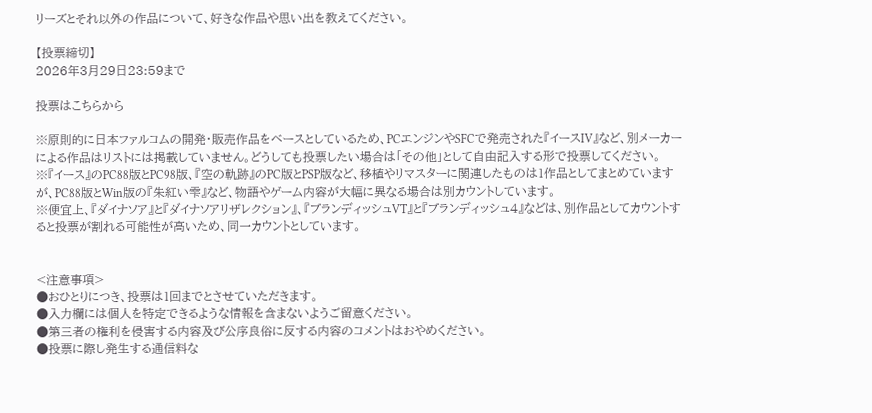リーズとそれ以外の作品について、好きな作品や思い出を教えてください。

【投票締切】
2026年3月29日23:59まで

投票はこちらから

※原則的に日本ファルコムの開発・販売作品をベースとしているため、PCエンジンやSFCで発売された『イースIV』など、別メーカーによる作品はリストには掲載していません。どうしても投票したい場合は「その他」として自由記入する形で投票してください。
※『イース』のPC88版とPC98版、『空の軌跡』のPC版とPSP版など、移植やリマスターに関連したものは1作品としてまとめていますが、PC88版とWin版の『朱紅い雫』など、物語やゲーム内容が大幅に異なる場合は別カウントしています。
※便宜上、『ダイナソア』と『ダイナソアリザレクション』、『ブランディッシュVT』と『ブランディッシュ4』などは、別作品としてカウントすると投票が割れる可能性が高いため、同一カウントとしています。


<注意事項>
●おひとりにつき、投票は1回までとさせていただきます。
●入力欄には個人を特定できるような情報を含まないようご留意ください。
●第三者の権利を侵害する内容及び公序良俗に反する内容のコメントはおやめください。
●投票に際し発生する通信料な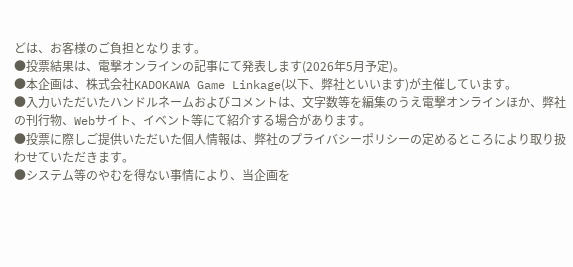どは、お客様のご負担となります。
●投票結果は、電撃オンラインの記事にて発表します(2026年5月予定)。
●本企画は、株式会社KADOKAWA Game Linkage(以下、弊社といいます)が主催しています。
●入力いただいたハンドルネームおよびコメントは、文字数等を編集のうえ電撃オンラインほか、弊社の刊行物、Webサイト、イベント等にて紹介する場合があります。
●投票に際しご提供いただいた個人情報は、弊社のプライバシーポリシーの定めるところにより取り扱わせていただきます。
●システム等のやむを得ない事情により、当企画を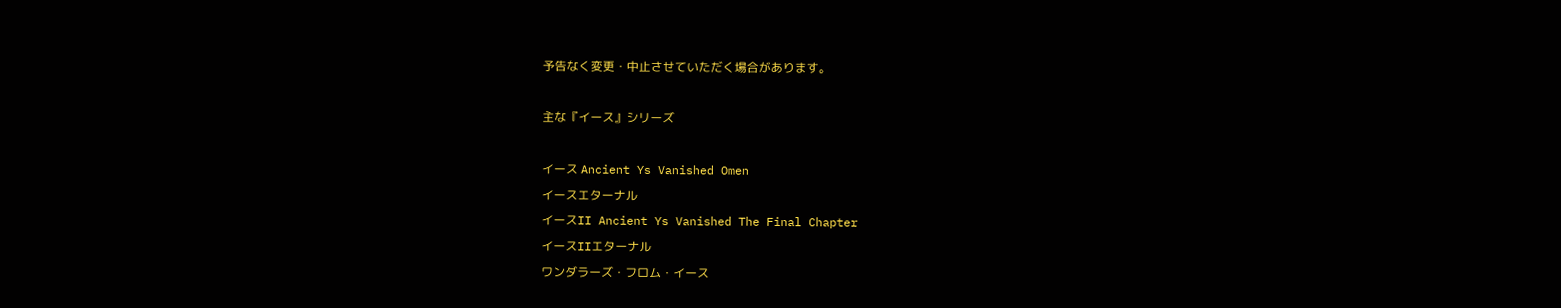予告なく変更・中止させていただく場合があります。

主な『イース』シリーズ

イース Ancient Ys Vanished Omen
イースエターナル
イースII Ancient Ys Vanished The Final Chapter
イースIIエターナル
ワンダラーズ・フロム・イース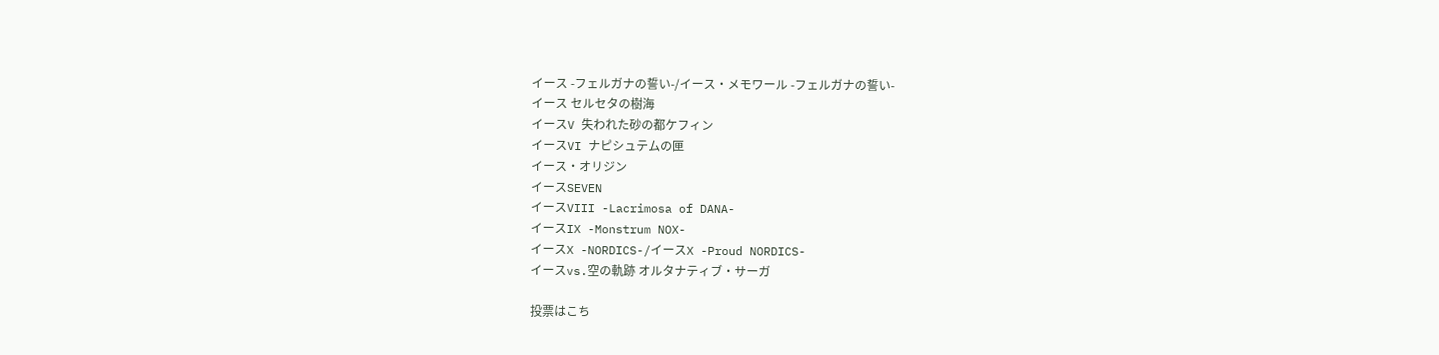イース -フェルガナの誓い-/イース・メモワール -フェルガナの誓い-
イース セルセタの樹海
イースV 失われた砂の都ケフィン
イースVI ナピシュテムの匣
イース・オリジン
イースSEVEN
イースVIII -Lacrimosa of DANA-
イースIX -Monstrum NOX-
イースX -NORDICS-/イースX -Proud NORDICS-
イースvs.空の軌跡 オルタナティブ・サーガ

投票はこち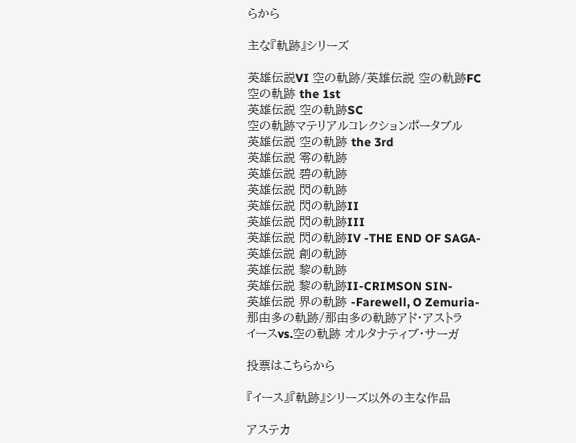らから

主な『軌跡』シリーズ

英雄伝説VI 空の軌跡/英雄伝説 空の軌跡FC
空の軌跡 the 1st
英雄伝説 空の軌跡SC
空の軌跡マテリアルコレクションポータブル
英雄伝説 空の軌跡 the 3rd
英雄伝説 零の軌跡
英雄伝説 碧の軌跡
英雄伝説 閃の軌跡
英雄伝説 閃の軌跡II
英雄伝説 閃の軌跡III
英雄伝説 閃の軌跡IV -THE END OF SAGA-
英雄伝説 創の軌跡
英雄伝説 黎の軌跡
英雄伝説 黎の軌跡II-CRIMSON SIN-
英雄伝説 界の軌跡 -Farewell, O Zemuria-
那由多の軌跡/那由多の軌跡アド・アストラ
イースvs.空の軌跡 オルタナティブ・サーガ

投票はこちらから

『イース』『軌跡』シリーズ以外の主な作品

アステカ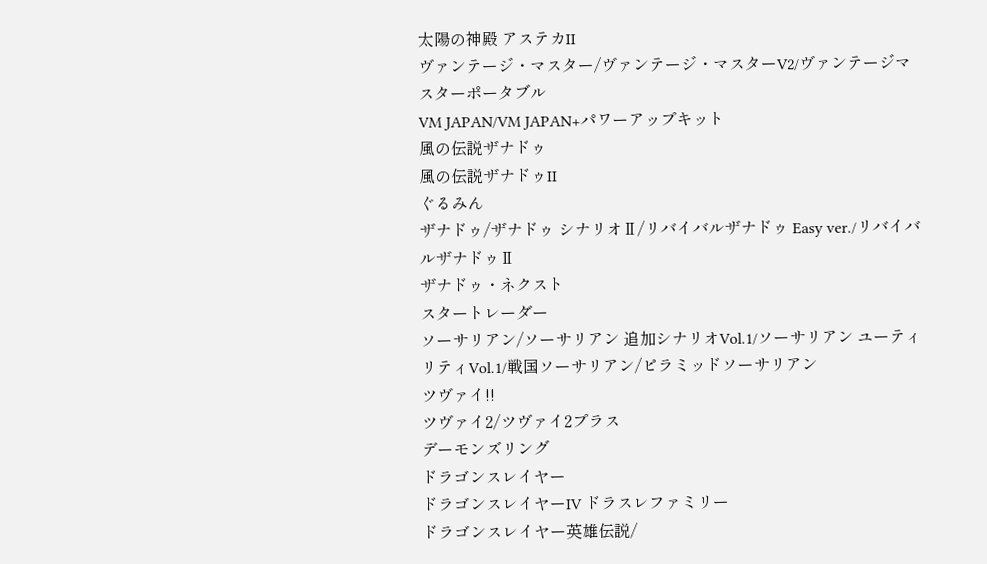太陽の神殿 アステカII
ヴァンテージ・マスター/ヴァンテージ・マスターV2/ヴァンテージマスターポータブル
VM JAPAN/VM JAPAN+パワーアップキット
風の伝説ザナドゥ
風の伝説ザナドゥII
ぐるみん
ザナドゥ/ザナドゥ シナリオⅡ/リバイバルザナドゥ Easy ver./リバイバルザナドゥⅡ
ザナドゥ・ネクスト
スタートレーダー
ソーサリアン/ソーサリアン 追加シナリオVol.1/ソーサリアン ユーティリティVol.1/戦国ソーサリアン/ピラミッドソーサリアン
ツヴァイ!!
ツヴァイ2/ツヴァイ2プラス
デーモンズリング
ドラゴンスレイヤー
ドラゴンスレイヤーIV ドラスレファミリー
ドラゴンスレイヤー英雄伝説/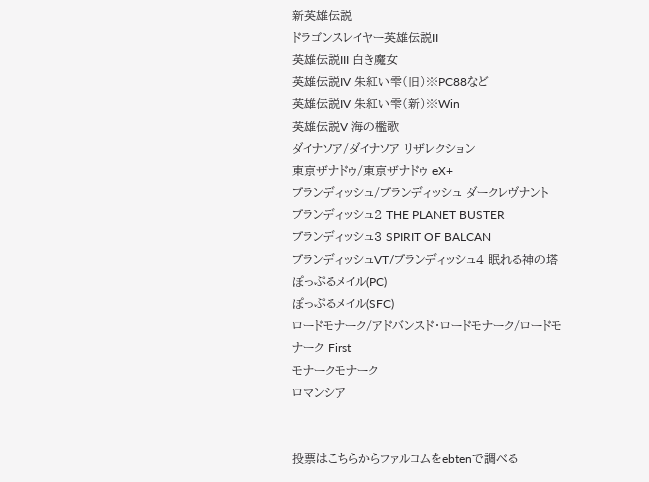新英雄伝説
ドラゴンスレイヤー英雄伝説II
英雄伝説III 白き魔女
英雄伝説IV 朱紅い雫(旧)※PC88など
英雄伝説IV 朱紅い雫(新)※Win
英雄伝説V 海の檻歌
ダイナソア/ダイナソア リザレクション
東亰ザナドゥ/東亰ザナドゥ eX+
ブランディッシュ/ブランディッシュ ダークレヴナント
ブランディッシュ2 THE PLANET BUSTER
ブランディッシュ3 SPIRIT OF BALCAN
ブランディッシュVT/ブランディッシュ4 眠れる神の塔
ぽっぷるメイル(PC)
ぽっぷるメイル(SFC)
ロードモナーク/アドバンスド・ロードモナーク/ロードモナーク First
モナークモナーク
ロマンシア


投票はこちらからファルコムをebtenで調べる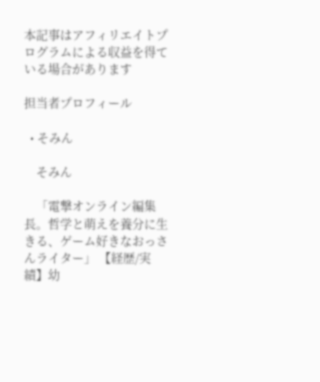本記事はアフィリエイトプログラムによる収益を得ている場合があります

担当者プロフィール

  • そみん

    そみん

    「電撃オンライン編集長。哲学と萌えを養分に生きる、ゲーム好きなおっさんライター」 【経歴/実績】幼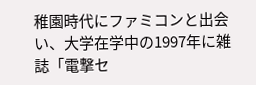稚園時代にファミコンと出会い、大学在学中の1997年に雑誌「電撃セ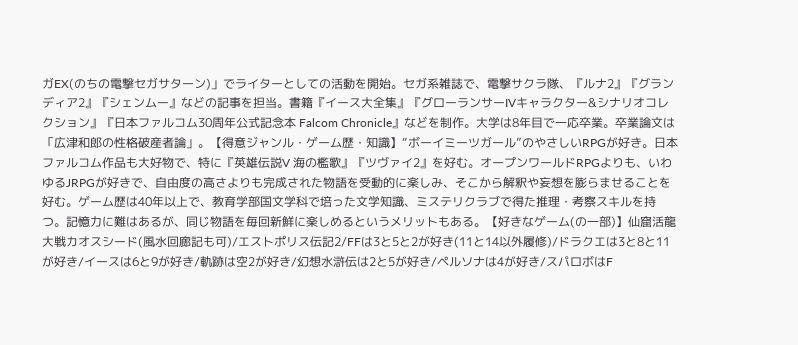ガEX(のちの電撃セガサターン)」でライターとしての活動を開始。セガ系雑誌で、電撃サクラ隊、『ルナ2』『グランディア2』『シェンムー』などの記事を担当。書籍『イース大全集』『グローランサーIVキャラクター&シナリオコレクション』『日本ファルコム30周年公式記念本 Falcom Chronicle』などを制作。大学は8年目で一応卒業。卒業論文は「広津和郎の性格破産者論」。【得意ジャンル・ゲーム歴・知識】“ボーイミーツガール”のやさしいRPGが好き。日本ファルコム作品も大好物で、特に『英雄伝説V 海の檻歌』『ツヴァイ2』を好む。オープンワールドRPGよりも、いわゆるJRPGが好きで、自由度の高さよりも完成された物語を受動的に楽しみ、そこから解釈や妄想を膨らませることを好む。ゲーム歴は40年以上で、教育学部国文学科で培った文学知識、ミステリクラブで得た推理・考察スキルを持つ。記憶力に難はあるが、同じ物語を毎回新鮮に楽しめるというメリットもある。【好きなゲーム(の一部)】仙窟活龍大戦カオスシード(風水回廊記も可)/エストポリス伝記2/FFは3と5と2が好き(11と14以外履修)/ドラクエは3と8と11が好き/イースは6と9が好き/軌跡は空2が好き/幻想水滸伝は2と5が好き/ペルソナは4が好き/スパロボはF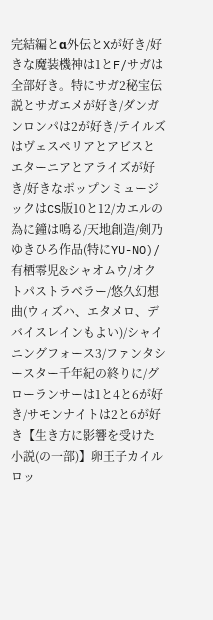完結編とα外伝とXが好き/好きな魔装機神は1とF/サガは全部好き。特にサガ2秘宝伝説とサガエメが好き/ダンガンロンパは2が好き/テイルズはヴェスペリアとアビスとエターニアとアライズが好き/好きなポップンミュージックはCS版10と12/カエルの為に鐘は鳴る/天地創造/剣乃ゆきひろ作品(特にYU-NO)/有栖零児&シャオムウ/オクトパストラベラー/悠久幻想曲(ウィズハ、エタメロ、デバイスレインもよい)/シャイニングフォース3/ファンタシースター千年紀の終りに/グローランサーは1と4と6が好き/サモンナイトは2と6が好き【生き方に影響を受けた小説(の一部)】卵王子カイルロッ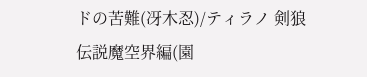ドの苦難(冴木忍)/ティラノ 剣狼伝説魔空界編(園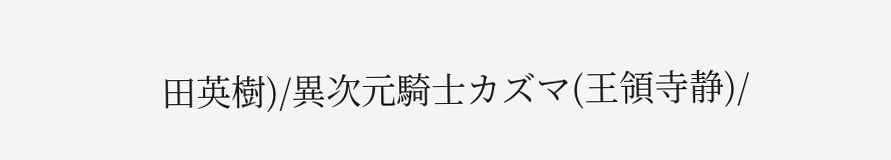田英樹)/異次元騎士カズマ(王領寺静)/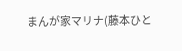まんが家マリナ(藤本ひと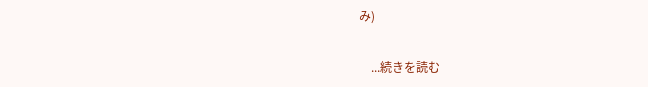み)

    ...続きを読む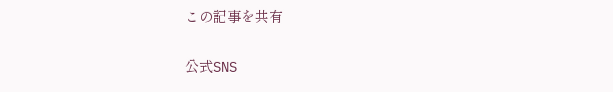この記事を共有

公式SNS